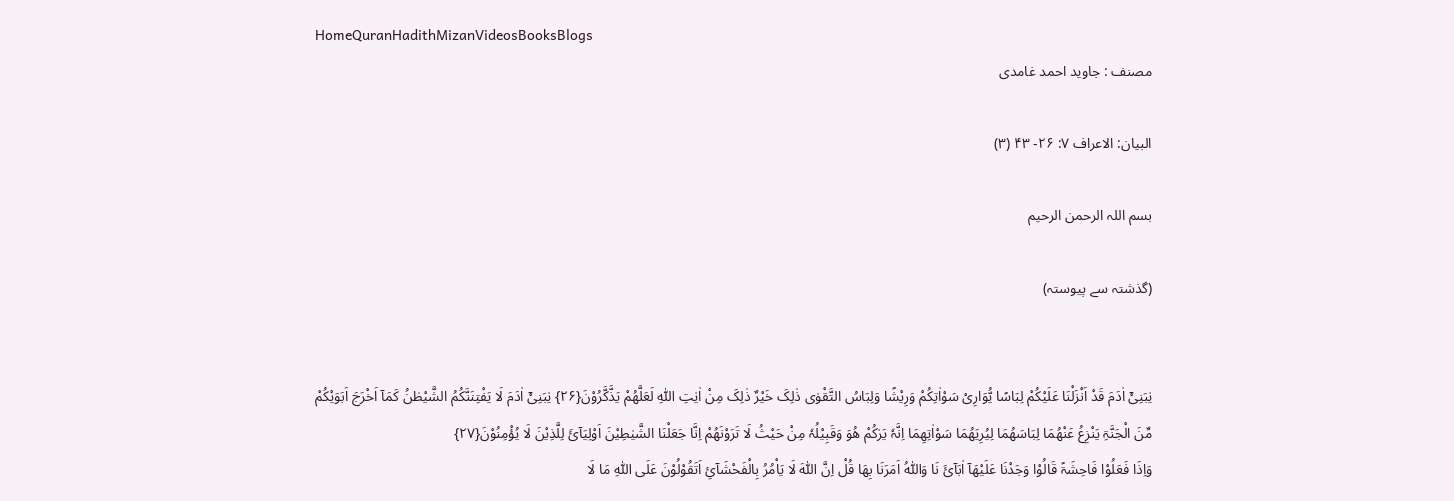HomeQuranHadithMizanVideosBooksBlogs
مصنف : جاوید احمد غامدی

البیان: الاعراف ۷: ۲۶- ۴۳ (۳)

بسم اللہ الرحمن الرحیم

(گذشتہ سے پیوستہ)


یٰبَنِیْٓ اٰدَمَ قَدْ اَنْزَلْنَا عَلَیْکُمْ لِبَاسًا یُّوَارِیْ سَوْاٰتِکُمْ وَرِیْشًا وَلِبَاسُ التَّقْوٰی ذٰلِکَ خَیْرٌ ذٰلِکَ مِنْ اٰیٰتِ اللّٰہِ لَعَلَّھُمْ یَذَّکَّرُوْنَ{۲۶} یٰبَنِیْٓ اٰدَمَ لَا یَفْتِنَنَّکُمُ الشَّیْطٰنُ کَمَآ اَخْرَجَ اَبَوَیْکُمْ مِّنَ الْجَنَّۃِ یَنْزِعُ عَنْھُمَا لِبَاسَھُمَا لِیُرِیَھُمَا سَوْاٰتِھِمَا اِنَّہٗ یَرٰکُمْ ھُوَ وَقَبِیْلُہٗ مِنْ حَیْثُ لَا تَرَوْنَھُمْ اِنَّا جَعَلْنَا الشَّیٰطِیْنَ اَوْلِیَآئَ لِلَّذِیْنَ لَا یُؤْمِنُوْنَ{۲۷}
وَاِذَا فَعَلُوْا فَاحِشَۃً قَالُوْا وَجَدْنَا عَلَیْھَآ اٰبَآئَ نَا وَاللّٰہُ اَمَرَنَا بِھَا قُلْ اِنَّ اللّٰہَ لَا یَاْمُرُ بِالْفَحْشَآئِ اَتَقُوْلُوْنَ عَلَی اللّٰہِ مَا لَا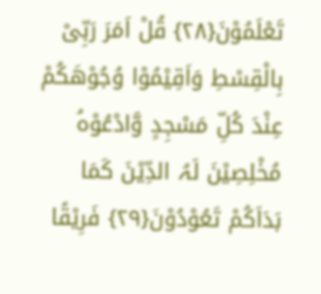تَعْلَمُوْنَ{۲۸} قُلْ اَمَرَ رَبِّیْ بِالْقِسْطِ وَاَقِیْمُوْا وُجُوْھَکُمْ عِنْدَ کُلِّ مَسْجِدٍ وَّادْعُوْہُ مُخْلِصِیْنَ لَہُ الدِّیْنَ کَمَا بَدَاَکُمْ تَعُوْدُوْنَ{۲۹} فَرِیْقًا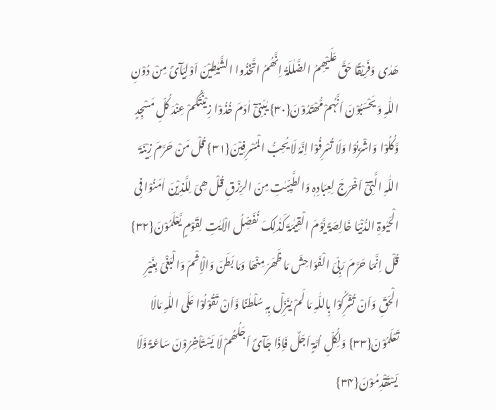ھَدٰی وَفَرِیْقًا حَقَّ عَلَیْھِمُ الضَّلٰلَۃُ اِنَّھُمُ اتَّخَذُوا الشَّیٰطِیْنَ اَوْلِیَآئَ مِنْ دُوْنِ اللّٰہِ وَ یَحْسَبُوْنَ اَنَّہُمْ مُّھْتَدُوْنَ{۳۰} یٰبَنِیْٓ اٰدَمَ خُذُوْا زِیْنَتَکُمْ عِنْدَ کُلِّ مَسْجِدٍ وَّکُلُوْا وَاشْرَبُوْا وَلَا تُسْرِفُوْا اِنَّہٗ لَا یُحِبُّ الْمُسْرِفِیْنَ{۳۱} قُلْ مَنْ حَرَّمَ زِیْنَۃَ اللّٰہِ الَّتِیْٓ اَخْرَجَ لِعِبَادِہٖ وَالطَّیِّبٰتِ مِنَ الرِّزْقِ قُلْ ھِیَ لِلَّذِیْنَ اٰمَنُوْا فِی الْحَیٰوۃِ الدُّنْیَا خَالِصَۃً یَّوْمَ الْقِیٰمَۃَ کَذٰلِکَ نُفَصِّلُ الْاٰیٰتِ لِقَوْمٍ یَّعْلَمُوْنَ{۳۲} قُلْ اِنَّمَا حَرَّمَ رَبِّیَ الْفَوَاحِشَ مَا ظَھَرَ مِنْھَا وَمَا بَطَنَ وَالْاِثْمَ وَالْبَغْیَ بِغَیْرِ الْحَقِّ وَاَنْ تُشْرِکُوْا بِاللّٰہِ مَا لَمْ یُنَزِّلْ بِہٖ سُلْطٰنًا وَّاَنْ تَقُوْلُوْا عَلَی اللّٰہِ مَالَا تَعْلَمُوْنَ{۳۳} وَلِکُلِّ اُمَّۃٍ اَجَلٌ فَاِذَا جَآئَ اَجَلُھُمْ لَا یَسْتَاْخِرُوْنَ سَاعَۃً وَّلَا یَسْتَقْدِمُوْنَ{۳۴}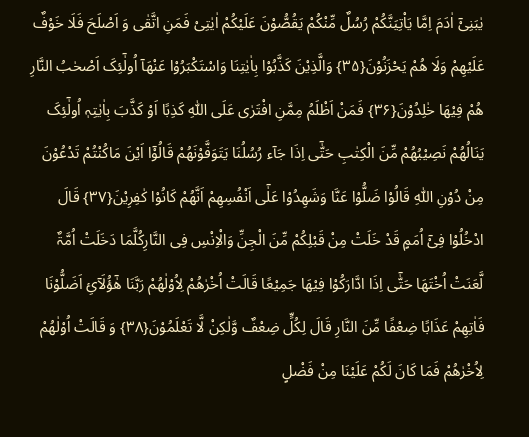یٰبَنِیْٓ اٰدَمَ اِمَّا یَاْتِیَنَّکُمْ رُسُلٌ مِّنْکُمْ یَقُصُّوْنَ عَلَیْکُمْ اٰیٰتِیْ فَمَنِ اتَّقٰی وَ اَصْلَحَ فَلَا خَوْفٌ عَلَیْھِمْ وَلَا ھُمْ یَحْزَنُوْنَ{۳۵} وَالَّذِیْنَ کَذَّبُوْا بِاٰیٰتِنَا وَاسْتَکْبَرُوْا عَنْھَآ اُولٰٓئِکَ اَصْحٰبُ النَّارِ ھُمْ فِیْھَا خٰلِدُوْنَ{۳۶} فَمَنْ اَظْلَمُ مِمَّنِ افْتَرٰی عَلَی اللّٰہِ کَذِبًا اَوْ کَذَّبَ بِاٰیٰتِہٖ اُولٰٓئِکَ یَنَالُھُمْ نَصِیْبُھُمْ مِّنَ الْکِتٰبِ حَتّٰٓی اِذَا جَآء رُسُلُنَا یَتَوَفَّوْنَھُمْ قَالُوْٓا اَیْنَ مَاکُنْتُمْ تَدْعُوْنَ مِنْ دُوْنِ اللّٰہِ قَالُوْا ضَلُّوْا عَنَّا وَشَھِدُوْا عَلٰٓی اَنْفُسِھِمْ اَنَّھُمْ کَانُوْا کٰفِرِیْنَ{۳۷} قَالَ ادْخُلُوْا فِیْٓ اُمَمٍ قَدْ خَلَتْ مِنْ قَبْلِکُمْ مِّنَ الْجِنِّ وَالْاِنْسِ فِی النَّارِکُلَّمَا دَخَلَتْ اُمَّۃٌ لَّعَنَتْ اُخْتَھَا حَتّٰٓی اِذَا ادَّارَکُوْا فِیْھَا جَمِیْعًا قَالَتْ اُخْرٰھُمْ لِاُوْلٰھُمْ رَبَّنَا ھٰٓؤُلَآئِ اَضَلُّوْنَا فَاٰتِھِمْ عَذَابًا ضِعْفًا مِّنَ النَّارِ قَالَ لِکُلٍّ ضِعْفٌ وَّلٰکِنْ لَّا تَعْلَمُوْنَ{۳۸} وَ قَالَتْ اُوْلٰھُمْ لِاُخْرٰھُمْ فَمَا کَانَ لَکُمْ عَلَیْنَا مِنْ فَضْلٍ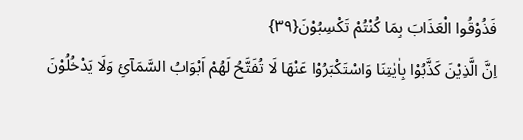فَذُوْقُوا الْعَذَابَ بِمَا کُنْتُمْ تَکْسِبُوْنَ{۳۹}
اِنَّ الَّذِیْنَ کَذَّبُوْا بِاٰیٰتِنَا وَاسْتَکْبَرُوْا عَنْھَا لَا تُفَتَّحُ لَھُمْ اَبْوَابُ السَّمَآئِ وَلَا یَدْخُلُوْنَ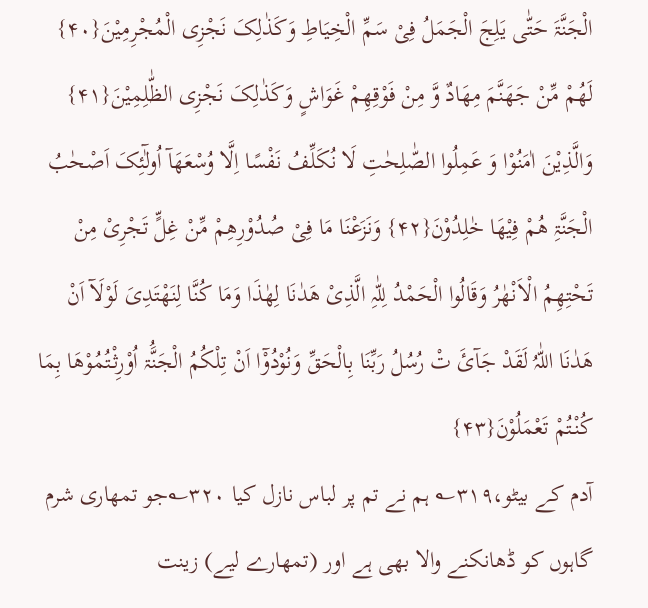الْجَنَّۃَ حَتّٰی یَلِجَ الْجَمَلُ فِیْ سَمِّ الْخِیَاطِ وَکَذٰلِکَ نَجْزِی الْمُجْرِمِیْنَ{۴۰} لَھُمْ مِّنْ جَھَنَّمَ مِھَادٌ وَّ مِنْ فَوْقِھِمْ غَوَاشٍ وَکَذٰلِکَ نَجْزِی الظّٰلِمِیْنَ{۴۱} وَالَّذِیْنَ اٰمَنُوْا وَ عَمِلُوا الصّٰلِحٰتِ لَا نُکَلِّفُ نَفْسًا اِلَّا وُسْعَھَآ اُولٰٓئِکَ اَصْحٰبُ الْجَنَّۃِ ھُمْ فِیْھَا خٰلِدُوْنَ{۴۲} وَنَزَعْنَا مَا فِیْ صُدُوْرِھِمْ مِّنْ غِلٍّ تَجْرِیْ مِنْ تَحْتِھِمُ الْاَنْھٰرُ وَقَالُوا الْحَمْدُ لِلّٰہِ الَّذِیْ ھَدٰنَا لِھٰذَا وَمَا کُنَّا لِنَھْتَدِیَ لَوْلَآ اَنْ ھَدٰنَا اللّٰہُ لَقَدْ جَآئَ تْ رُسُلُ رَبِّنَا بِالْحَقِّ وَنُوْدُوْٓا اَنْ تِلْکُمُ الْجَنَُّۃ اُوْرِثْتُمُوْھَا بِمَا کُنْتُمْ تَعْمَلُوْنَ{۴۳}
آدم کے بیٹو،۳۱۹؎ ہم نے تم پر لباس نازل کیا ۳۲۰؎جو تمھاری شرم گاہوں کو ڈھانکنے والا بھی ہے اور (تمھارے لیے) زینت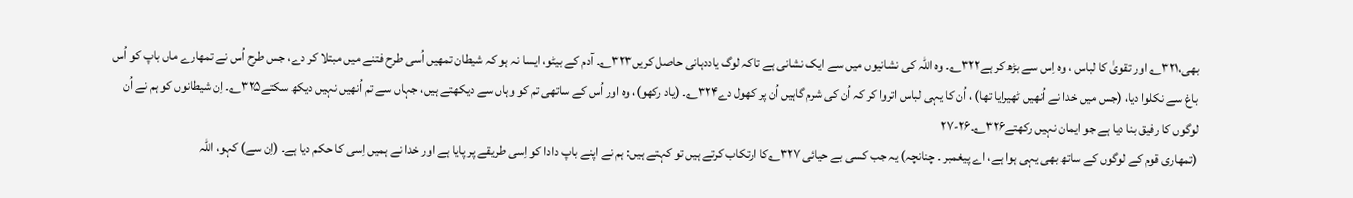بھی،۳۲۱؎ اور تقویٰ کا لباس ، وہ اِس سے بڑھ کر ہے۳۲۲؎۔ وہ اللہ کی نشانیوں میں سے ایک نشانی ہے تاکہ لوگ یاددہانی حاصل کریں۳۲۳؎۔ آدم کے بیٹو، ایسا نہ ہو کہ شیطان تمھیں اُسی طرح فتنے میں مبتلا کر دے، جس طرح اُس نے تمھارے ماں باپ کو اُس باغ سے نکلوا دیا، (جس میں خدا نے اُنھیں ٹھیرایا تھا) ، اُن کا یہی لباس اتروا کر کہ اُن کی شرم گاہیں اُن پر کھول دے۳۲۴؎۔ (یاد رکھو)، وہ اور اُس کے ساتھی تم کو وہاں سے دیکھتے ہیں، جہاں سے تم اُنھیں نہیں دیکھ سکتے۳۲۵؎۔ اِن شیطانوں کو ہم نے اُن لوگوں کا رفیق بنا دیا ہے جو ایمان نہیں رکھتے۳۲۶؎۔۲۶-۲۷
(تمھاری قوم کے لوگوں کے ساتھ بھی یہی ہوا ہے، اے پیغمبر ۔ چنانچہ) یہ جب کسی بے حیائی ۳۲۷؎کا ارتکاب کرتے ہیں تو کہتے ہیں: ہم نے اپنے باپ دادا کو اِسی طریقے پر پایا ہے اور خدا نے ہمیں اِسی کا حکم دیا ہے۔ (اِن سے) کہو، اللہ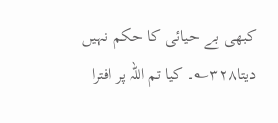کبھی بے حیائی کا حکم نہیں دیتا۳۲۸؎۔ کیا تم اللہ پر افترا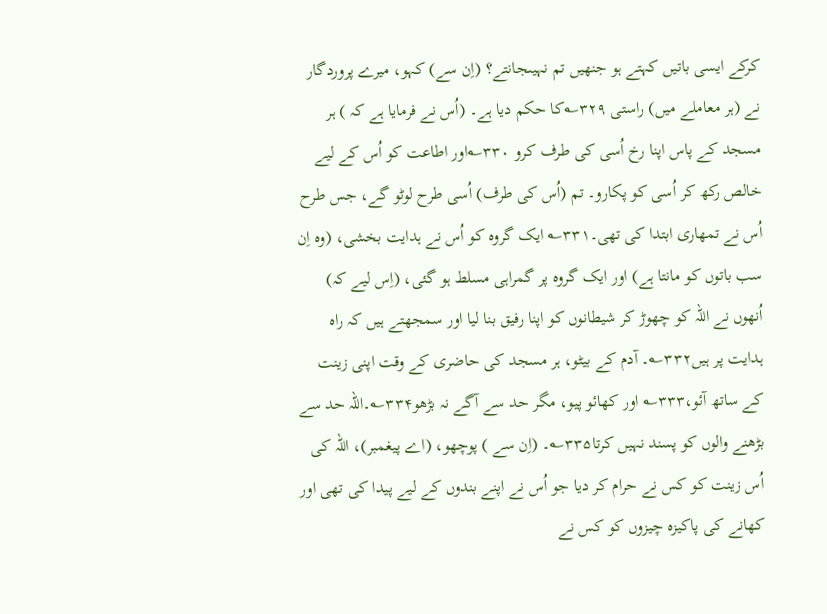کرکے ایسی باتیں کہتے ہو جنھیں تم نہیںجانتے؟ (اِن سے) کہو، میرے پروردگار نے (ہر معاملے میں) راستی ۳۲۹؎کا حکم دیا ہے۔ (اُس نے فرمایا ہے کہ ) ہر مسجد کے پاس اپنا رخ اُسی کی طرف کرو ۳۳۰؎اور اطاعت کو اُس کے لیے خالص رکھ کر اُسی کو پکارو۔ تم (اُس کی طرف) اُسی طرح لوٹو گے، جس طرح اُس نے تمھاری ابتدا کی تھی۔۳۳۱؎ ایک گروہ کو اُس نے ہدایت بخشی، (وہ اِن سب باتوں کو مانتا ہے) اور ایک گروہ پر گمراہی مسلط ہو گئی، (اِس لیے کہ) اُنھوں نے اللہ کو چھوڑ کر شیطانوں کو اپنا رفیق بنا لیا اور سمجھتے ہیں کہ راہ ہدایت پر ہیں۳۳۲؎۔ آدم کے بیٹو، ہر مسجد کی حاضری کے وقت اپنی زینت کے ساتھ آئو،۳۳۳؎ اور کھائو پیو، مگر حد سے آگے نہ بڑھو۳۳۴؎۔اللہ حد سے بڑھنے والوں کو پسند نہیں کرتا۳۳۵؎۔ (اِن سے ) پوچھو، (اے پیغمبر)، اللہ کی اُس زینت کو کس نے حرام کر دیا جو اُس نے اپنے بندوں کے لیے پیدا کی تھی اور کھانے کی پاکیزہ چیزوں کو کس نے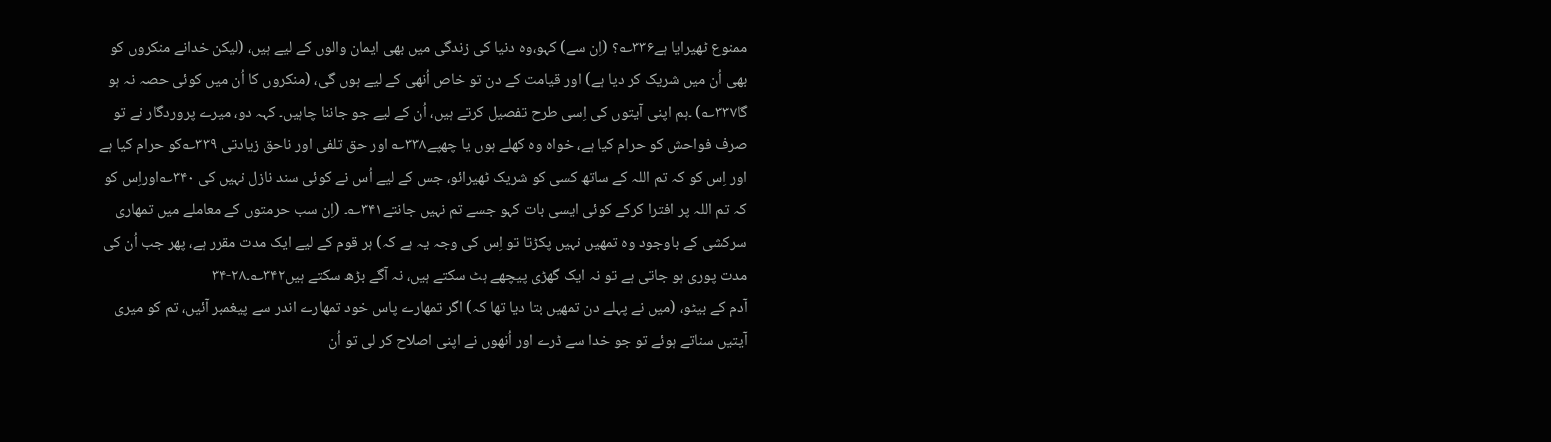ممنوع ٹھیرایا ہے۳۳۶؎؟ (اِن سے) کہو،وہ دنیا کی زندگی میں بھی ایمان والوں کے لیے ہیں، (لیکن خدانے منکروں کو بھی اُن میں شریک کر دیا ہے) اور قیامت کے دن تو خاص اُنھی کے لیے ہوں گی، (منکروں کا اُن میں کوئی حصہ نہ ہو گا۳۳۷؎) ۔ہم اپنی آیتوں کی اِسی طرح تفصیل کرتے ہیں، اُن کے لیے جو جاننا چاہیں۔ کہہ دو، میرے پروردگار نے تو صرف فواحش کو حرام کیا ہے، خواہ وہ کھلے ہوں یا چھپے۳۳۸؎ اور حق تلفی اور ناحق زیادتی ۳۳۹؎کو حرام کیا ہے اور اِس کو کہ تم اللہ کے ساتھ کسی کو شریک ٹھیرائو، جس کے لیے اُس نے کوئی سند نازل نہیں کی ۳۴۰؎اوراِس کو کہ تم اللہ پر افترا کرکے کوئی ایسی بات کہو جسے تم نہیں جانتے۳۴۱؎۔ (اِن سب حرمتوں کے معاملے میں تمھاری سرکشی کے باوجود وہ تمھیں نہیں پکڑتا تو اِس کی وجہ یہ ہے کہ) ہر قوم کے لیے ایک مدت مقرر ہے، پھر جب اُن کی مدت پوری ہو جاتی ہے تو نہ ایک گھڑی پیچھے ہٹ سکتے ہیں، نہ آگے بڑھ سکتے ہیں۳۴۲؎۔۲۸-۳۴
آدم کے بیٹو، (میں نے پہلے دن تمھیں بتا دیا تھا کہ) اگر تمھارے پاس خود تمھارے اندر سے پیغمبر آئیں، تم کو میری آیتیں سناتے ہوئے تو جو خدا سے ڈرے اور اُنھوں نے اپنی اصلاح کر لی تو اُن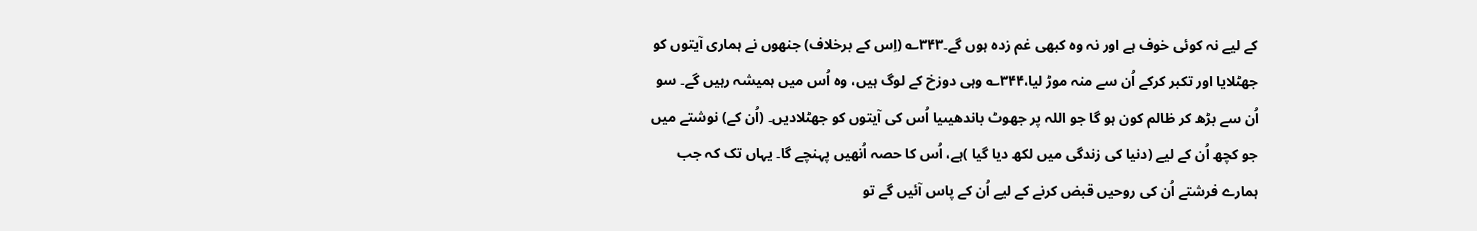کے لیے نہ کوئی خوف ہے اور نہ وہ کبھی غم زدہ ہوں گے۔۳۴۳؎ (اِس کے برخلاف) جنھوں نے ہماری آیتوں کو جھٹلایا اور تکبر کرکے اُن سے منہ موڑ لیا،۳۴۴؎ وہی دوزخ کے لوگ ہیں، وہ اُس میں ہمیشہ رہیں گے۔ سو اُن سے بڑھ کر ظالم کون ہو گا جو اللہ پر جھوٹ باندھیںیا اُس کی آیتوں کو جھٹلادیں۔ (اُن کے) نوشتے میں جو کچھ اُن کے لیے (دنیا کی زندگی میں لکھ دیا گیا )ہے، اُس کا حصہ اُنھیں پہنچے گا۔ یہاں تک کہ جب ہمارے فرشتے اُن کی روحیں قبض کرنے کے لیے اُن کے پاس آئیں گے تو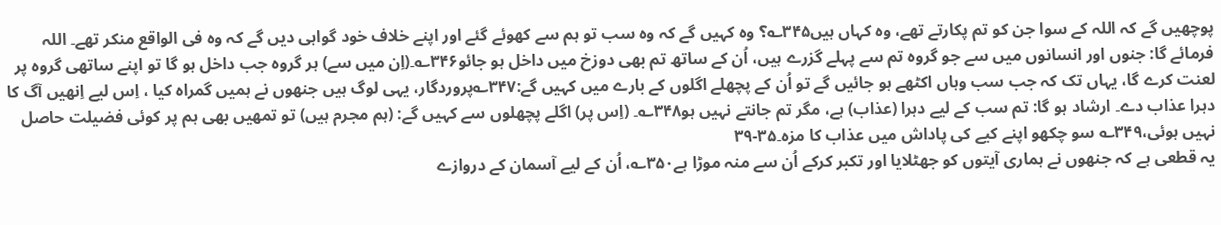پوچھیں گے کہ اللہ کے سوا جن کو تم پکارتے تھے، وہ کہاں ہیں۳۴۵؎؟ وہ کہیں گے کہ وہ سب تو ہم سے کھوئے گئے اور اپنے خلاف خود گواہی دیں گے کہ وہ فی الواقع منکر تھے۔ اللہ فرمائے گا: جنوں اور انسانوں میں سے جو گروہ تم سے پہلے گزرے ہیں، اُن کے ساتھ تم بھی دوزخ میں داخل ہو جائو۳۴۶؎۔(اِن میں سے) ہر گروہ جب داخل ہو گا تو اپنے ساتھی گروہ پر لعنت کرے گا، یہاں تک کہ جب سب وہاں اکٹھے ہو جائیں گے تو اُن کے پچھلے اگلوں کے بارے میں کہیں گے:۳۴۷؎پروردگار، یہی لوگ ہیں جنھوں نے ہمیں گمراہ کیا ، اِس لیے اِنھیں آگ کا دہرا عذاب دے۔ ارشاد ہو گا: تم سب کے لیے دہرا (عذاب) ہے، مگر تم جانتے نہیں ہو۳۴۸؎۔ (اِس پر) اگلے پچھلوں سے کہیں گے: (ہم مجرم ہیں) تو تمھیں بھی ہم پر کوئی فضیلت حاصل نہیں ہوئی،۳۴۹؎ سو چکھو اپنے کیے کی پاداش میں عذاب کا مزہ۔۳۵-۳۹
یہ قطعی ہے کہ جنھوں نے ہماری آیتوں کو جھٹلایا اور تکبر کرکے اُن سے منہ موڑا ہے۳۵۰؎، اُن کے لیے آسمان کے دروازے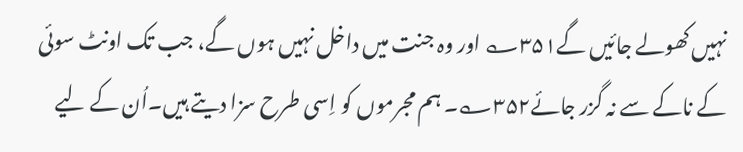نہیں کھولے جائیں گے۳۵۱؎ اور وہ جنت میں داخل نہیں ہوں گے، جب تک اونٹ سوئی کے ناکے سے نہ گزر جائے۳۵۲؎۔ ہم مجرموں کو اِسی طرح سزا دیتے ہیں۔اُن کے لیے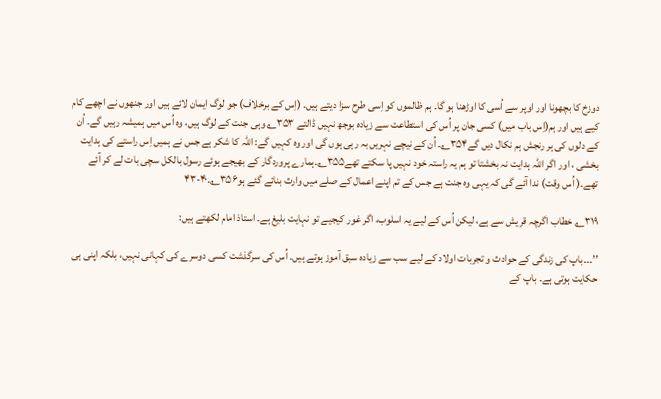دوزخ کا بچھونا اور اوپر سے اُسی کا اوڑھنا ہو گا۔ ہم ظالموں کو اِسی طرح سزا دیتے ہیں۔ (اِس کے برخلاف) جو لوگ ایمان لائے ہیں اور جنھوں نے اچھے کام کیے ہیں اور ہم(اِس باب میں) کسی جان پر اُس کی استطاعت سے زیادہ بوجھ نہیں ڈالتے ۳۵۳؎ وہی جنت کے لوگ ہیں، وہ اُس میں ہمیشہ رہیں گے۔ اُن کے دلوں کی ہر رنجش ہم نکال دیں گے۳۵۴؎۔ اُن کے نیچے نہریں بہ رہی ہوں گی اور وہ کہیں گے: اللہ کا شکر ہے جس نے ہمیں اِس راستے کی ہدایت بخشی ، اور اگر اللہ ہدایت نہ بخشتا تو ہم یہ راستہ خود نہیں پا سکتے تھے۳۵۵؎۔ہمارے پروردگار کے بھیجے ہوئے رسول بالکل سچی بات لے کر آئے تھے۔( اُس وقت) ندا آئے گی کہ یہی وہ جنت ہے جس کے تم اپنے اعمال کے صلے میں وارث بنائے گئے ہو۳۵۶؎۔۴۰-۴۳

۳۱۹؎ خطاب اگرچہ قریش سے ہے، لیکن اُس کے لیے یہ اسلوب، اگر غور کیجیے تو نہایت بلیغ ہے۔ استاذ امام لکھتے ہیں:

’’۔۔۔باپ کی زندگی کے حوادث و تجربات اولاد کے لیے سب سے زیادہ سبق آموز ہوتے ہیں۔ اُس کی سرگذشت کسی دوسرے کی کہانی نہیں، بلکہ اپنی ہی حکایت ہوتی ہے۔ باپ کے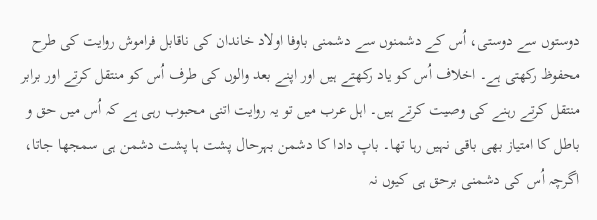دوستوں سے دوستی، اُس کے دشمنوں سے دشمنی باوفا اولاد خاندان کی ناقابل فراموش روایت کی طرح محفوظ رکھتی ہے۔ اخلاف اُس کو یاد رکھتے ہیں اور اپنے بعد والوں کی طرف اُس کو منتقل کرتے اور برابر منتقل کرتے رہنے کی وصیت کرتے ہیں۔ اہل عرب میں تو یہ روایت اتنی محبوب رہی ہے کہ اُس میں حق و باطل کا امتیاز بھی باقی نہیں رہا تھا۔ باپ دادا کا دشمن بہرحال پشت ہا پشت دشمن ہی سمجھا جاتا، اگرچہ اُس کی دشمنی برحق ہی کیوں نہ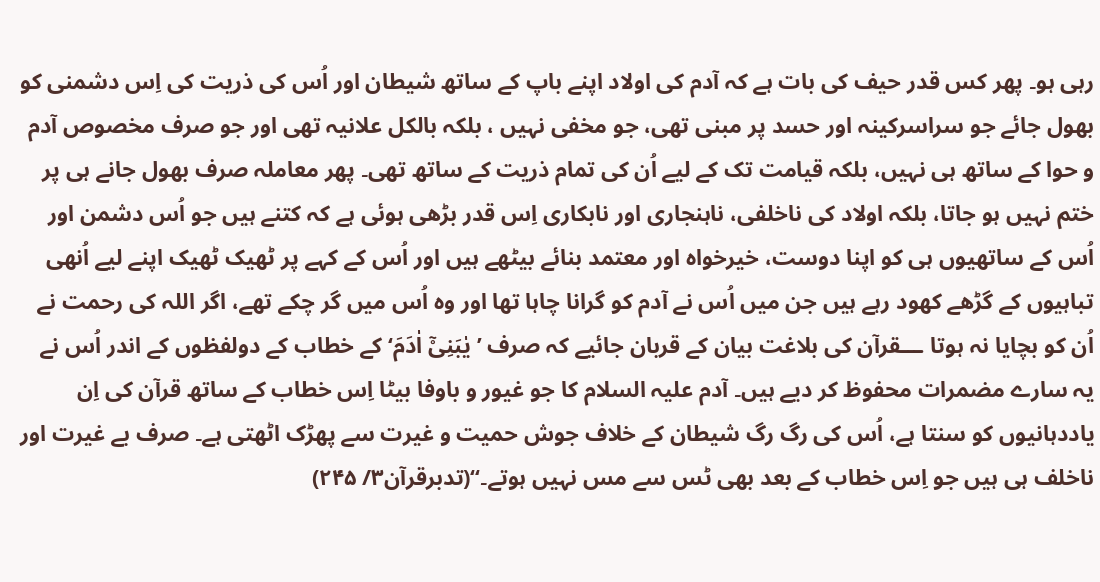رہی ہو۔ پھر کس قدر حیف کی بات ہے کہ آدم کی اولاد اپنے باپ کے ساتھ شیطان اور اُس کی ذریت کی اِس دشمنی کو بھول جائے جو سراسرکینہ اور حسد پر مبنی تھی، جو مخفی نہیں ، بلکہ بالکل علانیہ تھی اور جو صرف مخصوص آدم و حوا کے ساتھ ہی نہیں، بلکہ قیامت تک کے لیے اُن کی تمام ذریت کے ساتھ تھی۔ پھر معاملہ صرف بھول جانے ہی پر ختم نہیں ہو جاتا، بلکہ اولاد کی ناخلفی، ناہنجاری اور نابکاری اِس قدر بڑھی ہوئی ہے کہ کتنے ہیں جو اُس دشمن اور اُس کے ساتھیوں ہی کو اپنا دوست، خیرخواہ اور معتمد بنائے بیٹھے ہیں اور اُس کے کہے پر ٹھیک ٹھیک اپنے لیے اُنھی تباہیوں کے گڑھے کھود رہے ہیں جن میں اُس نے آدم کو گرانا چاہا تھا اور وہ اُس میں گر چکے تھے، اگر اللہ کی رحمت نے اُن کو بچایا نہ ہوتا ـــقرآن کی بلاغت بیان کے قربان جائیے کہ صرف ’یٰبَنِیْٓ اٰدَمَ‘ کے خطاب کے دولفظوں کے اندر اُس نے یہ سارے مضمرات محفوظ کر دیے ہیں۔ آدم علیہ السلام کا جو غیور و باوفا بیٹا اِس خطاب کے ساتھ قرآن کی اِن یاددہانیوں کو سنتا ہے، اُس کی رگ رگ شیطان کے خلاف جوش حمیت و غیرت سے پھڑک اٹھتی ہے۔ صرف بے غیرت اور ناخلف ہی ہیں جو اِس خطاب کے بعد بھی ٹس سے مس نہیں ہوتے۔‘‘(تدبرقرآن۳/ ۲۴۵)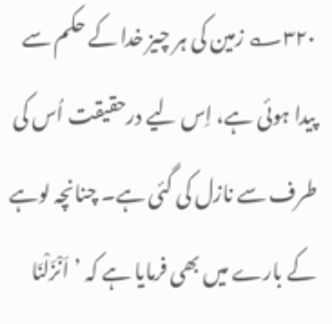۳۲۰؎ زمین کی ہر چیز خدا کے حکم سے پیدا ہوئی ہے، اِس لیے درحقیقت اُس کی طرف سے نازل کی گئی ہے۔ چنانچہ لوہے کے بارے میں بھی فرمایا ہے کہ ’اَنْزَلْنَا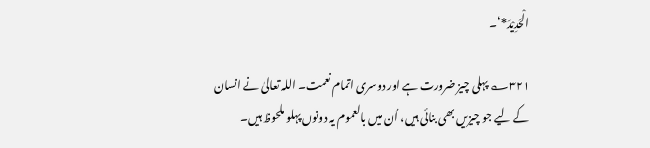الْحَدِیْدَ*‘۔

۳۲۱؎ پہلی چیز ضرورت ہے اور دوسری اتمام نعمت۔ اللہ تعالیٰ نے انسان کے لیے جو چیزیں بھی بنائی ہیں، اُن میں بالعموم یہ دونوں پہلو ملحوظ ہیں۔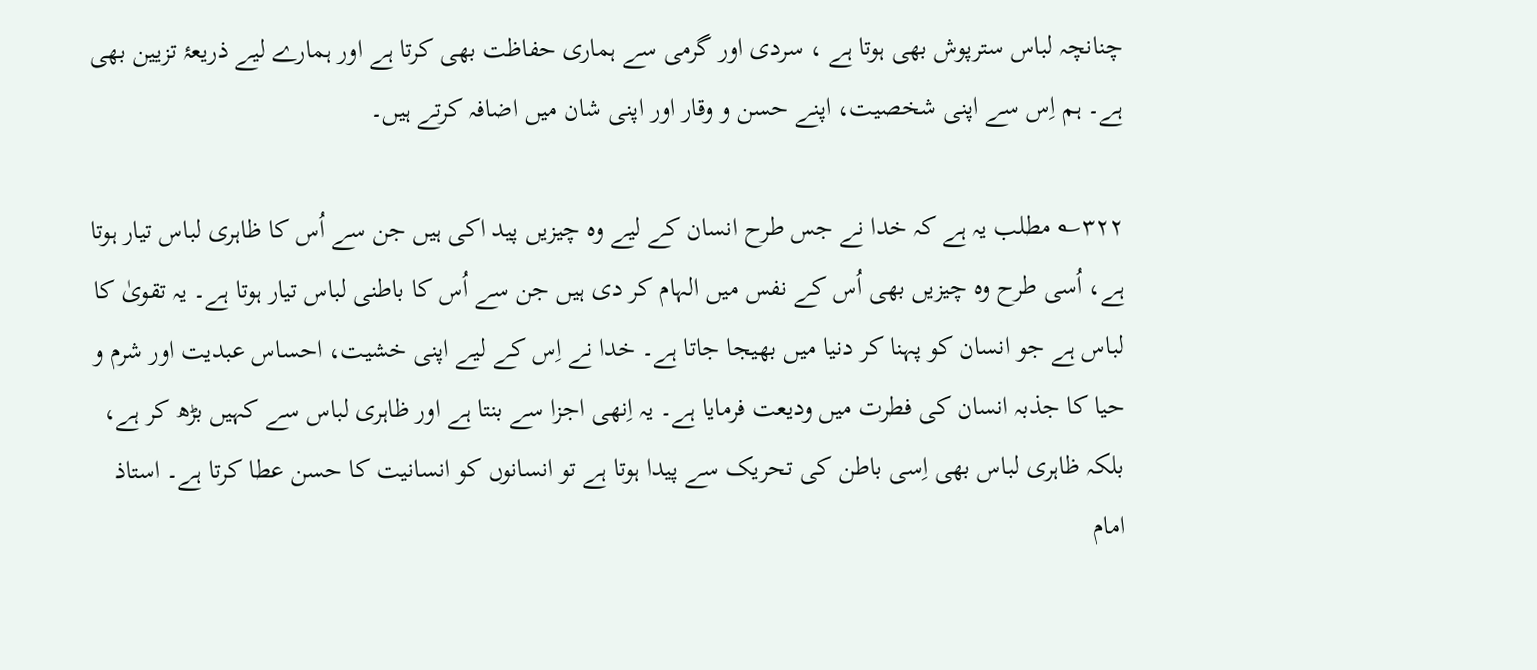چنانچہ لباس سترپوش بھی ہوتا ہے ، سردی اور گرمی سے ہماری حفاظت بھی کرتا ہے اور ہمارے لیے ذریعۂ تزیین بھی ہے۔ ہم اِس سے اپنی شخصیت، اپنے حسن و وقار اور اپنی شان میں اضافہ کرتے ہیں۔

۳۲۲؎ مطلب یہ ہے کہ خدا نے جس طرح انسان کے لیے وہ چیزیں پید اکی ہیں جن سے اُس کا ظاہری لباس تیار ہوتا ہے، اُسی طرح وہ چیزیں بھی اُس کے نفس میں الہام کر دی ہیں جن سے اُس کا باطنی لباس تیار ہوتا ہے۔ یہ تقویٰ کا لباس ہے جو انسان کو پہنا کر دنیا میں بھیجا جاتا ہے۔ خدا نے اِس کے لیے اپنی خشیت، احساس عبدیت اور شرم و حیا کا جذبہ انسان کی فطرت میں ودیعت فرمایا ہے۔ یہ اِنھی اجزا سے بنتا ہے اور ظاہری لباس سے کہیں بڑھ کر ہے، بلکہ ظاہری لباس بھی اِسی باطن کی تحریک سے پیدا ہوتا ہے تو انسانوں کو انسانیت کا حسن عطا کرتا ہے۔ استاذ امام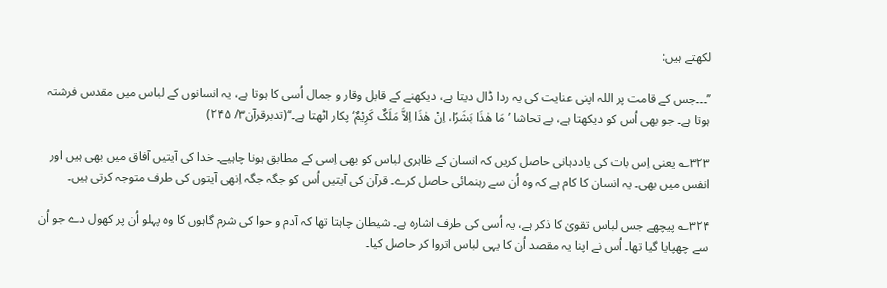لکھتے ہیں:

’’۔۔۔جس کے قامت پر اللہ اپنی عنایت کی یہ ردا ڈال دیتا ہے، دیکھنے کے قابل وقار و جمال اُسی کا ہوتا ہے، یہ انسانوں کے لباس میں مقدس فرشتہ ہوتا ہے۔ جو بھی اُس کو دیکھتا ہے، بے تحاشا ’مَا ھٰذَا بَشَرًا، اِنْ ھٰذَا اِلاَّ مَلَکٌ کَرِیْمٌ‘پکار اٹھتا ہے۔‘‘(تدبرقرآن۳/ ۲۴۵)

۳۲۳؎ یعنی اِس بات کی یاددہانی حاصل کریں کہ انسان کے ظاہری لباس کو بھی اِسی کے مطابق ہونا چاہیے۔ خدا کی آیتیں آفاق میں بھی ہیں اور انفس میں بھی۔ یہ انسان کا کام ہے کہ وہ اُن سے رہنمائی حاصل کرے۔ قرآن کی آیتیں اُس کو جگہ جگہ اِنھی آیتوں کی طرف متوجہ کرتی ہیں۔

۳۲۴؎ پیچھے جس لباس تقویٰ کا ذکر ہے، یہ اُسی کی طرف اشارہ ہے۔ شیطان چاہتا تھا کہ آدم و حوا کی شرم گاہوں کا وہ پہلو اُن پر کھول دے جو اُن سے چھپایا گیا تھا۔ اُس نے اپنا یہ مقصد اُن کا یہی لباس اتروا کر حاصل کیا۔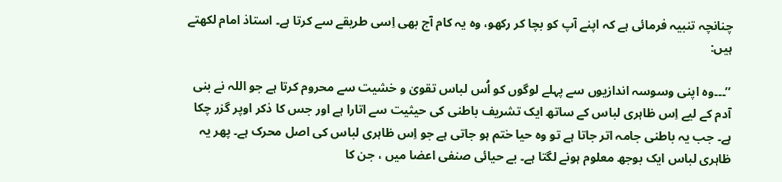چنانچہ تنبیہ فرمائی ہے کہ اپنے آپ کو بچا کر رکھو، وہ یہ کام آج بھی اِسی طریقے سے کرتا ہے۔ استاذ امام لکھتے ہیں:

’’۔۔۔وہ اپنی وسوسہ اندازیوں سے پہلے لوگوں کو اُس لباس تقویٰ و خشیت سے محروم کرتا ہے جو اللہ نے بنی آدم کے لیے اِس ظاہری لباس کے ساتھ ایک تشریف باطنی کی حیثیت سے اتارا ہے اور جس کا ذکر اوپر گزر چکا ہے۔ جب یہ باطنی جامہ اتر جاتا ہے تو وہ حیا ختم ہو جاتی ہے جو اِس ظاہری لباس کی اصل محرک ہے۔ پھر یہ ظاہری لباس ایک بوجھ معلوم ہونے لگتا ہے۔ بے حیائی صنفی اعضا میں ، جن کا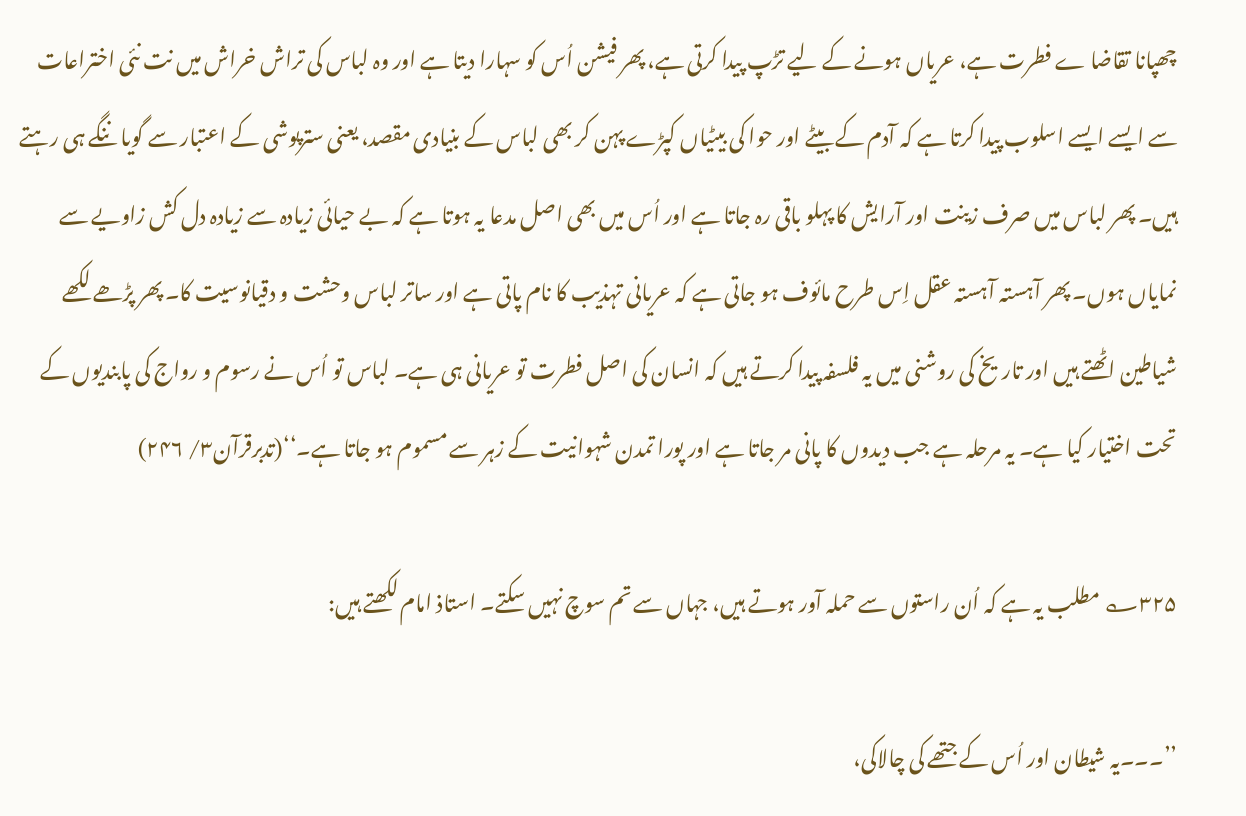چھپانا تقاضا ے فطرت ہے، عریاں ہونے کے لیے تڑپ پیدا کرتی ہے، پھر فیشن اُس کو سہارا دیتا ہے اور وہ لباس کی تراش خراش میں نت نئی اختراعات سے ایسے ایسے اسلوب پیدا کرتا ہے کہ آدم کے بیٹے اور حوا کی بیٹیاں کپڑے پہن کر بھی لباس کے بنیادی مقصد، یعنی سترپوشی کے اعتبار سے گویا ننگے ہی رہتے ہیں۔ پھر لباس میں صرف زینت اور آرایش کا پہلو باقی رہ جاتا ہے اور اُس میں بھی اصل مدعا یہ ہوتا ہے کہ بے حیائی زیادہ سے زیادہ دل کش زاویے سے نمایاں ہوں۔ پھر آہستہ آہستہ عقل اِس طرح مائوف ہو جاتی ہے کہ عریانی تہذیب کا نام پاتی ہے اور ساتر لباس وحشت و دقیانوسیت کا۔ پھر پڑھے لکھے شیاطین اٹھتے ہیں اور تاریخ کی روشنی میں یہ فلسفہ پیدا کرتے ہیں کہ انسان کی اصل فطرت تو عریانی ہی ہے۔ لباس تو اُس نے رسوم و رواج کی پابندیوں کے تحت اختیار کیا ہے۔ یہ مرحلہ ہے جب دیدوں کا پانی مر جاتا ہے اور پورا تمدن شہوانیت کے زہر سے مسموم ہو جاتا ہے۔‘‘(تدبرقرآن۳/ ۲۴۶)

۳۲۵؎ مطلب یہ ہے کہ اُن راستوں سے حملہ آور ہوتے ہیں، جہاں سے تم سوچ نہیں سکتے۔ استاذ امام لکھتے ہیں:

’’۔۔۔یہ شیطان اور اُس کے جتھے کی چالاکی،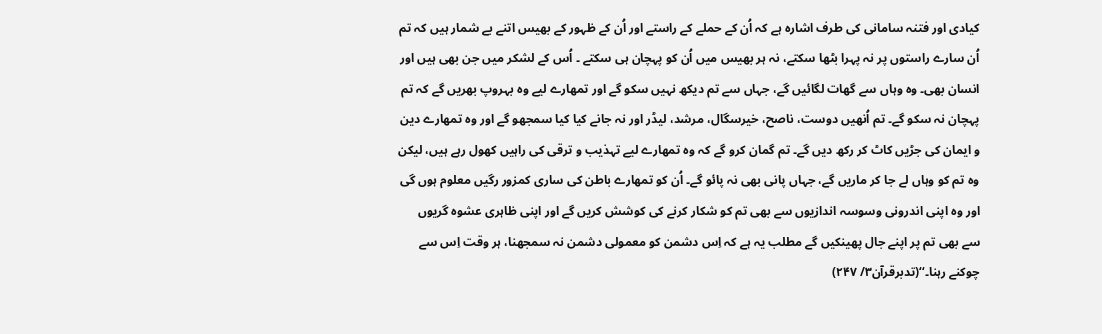کیادی اور فتنہ سامانی کی طرف اشارہ ہے کہ اُن کے حملے کے راستے اور اُن کے ظہور کے بھیس اتنے بے شمار ہیں کہ تم اُن سارے راستوں پر نہ پہرا بٹھا سکتے، نہ ہر بھیس میں اُن کو پہچان ہی سکتے ۔ اُس کے لشکر میں جن بھی ہیں اور انسان بھی۔ وہ وہاں سے گھات لگائیں گے، جہاں سے تم دیکھ نہیں سکو گے اور تمھارے لیے وہ بہروپ بھریں گے کہ تم پہچان نہ سکو گے۔ تم اُنھیں دوست، ناصح، خیرسگال، مرشد، لیڈر اور نہ جانے کیا کیا سمجھو گے اور وہ تمھارے دین و ایمان کی جڑیں کاٹ کر رکھ دیں گے۔ تم گمان کرو گے کہ وہ تمھارے لیے تہذیب و ترقی کی راہیں کھول رہے ہیں، لیکن وہ تم کو وہاں لے جا کر ماریں گے، جہاں پانی بھی نہ پائو گے۔ اُن کو تمھارے باطن کی ساری کمزور رگیں معلوم ہوں گی اور وہ اپنی اندرونی وسوسہ اندازیوں سے بھی تم کو شکار کرنے کی کوشش کریں گے اور اپنی ظاہری عشوہ گریوں سے بھی تم پر اپنے جال پھینکیں گے مطلب یہ ہے کہ اِس دشمن کو معمولی دشمن نہ سمجھنا، ہر وقت اِس سے چوکنے رہنا۔‘‘(تدبرقرآن۳/ ۲۴۷)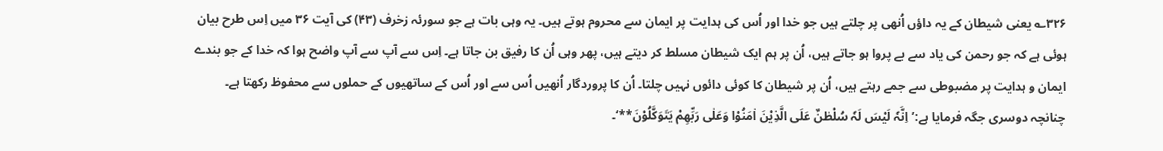۳۲۶؎ یعنی شیطان کے یہ داؤں اُنھی پر چلتے ہیں جو خدا اور اُس کی ہدایت پر ایمان سے محروم ہوتے ہیں۔ یہ وہی بات ہے جو سورئہ زخرف (۴۳) کی آیت ۳۶ میں اِس طرح بیان ہوئی ہے کہ جو رحمن کی یاد سے بے پروا ہو جاتے ہیں، اُن پر ہم ایک شیطان مسلط کر دیتے ہیں، پھر وہی اُن کا رفیق بن جاتا ہے۔ اِس سے آپ سے آپ واضح ہوا کہ خدا کے جو بندے ایمان و ہدایت پر مضبوطی سے جمے رہتے ہیں، اُن پر شیطان کا کوئی دائوں نہیں چلتا۔ اُن کا پروردگار اُنھیں اُس سے اور اُس کے ساتھیوں کے حملوں سے محفوظ رکھتا ہے۔ چنانچہ دوسری جگہ فرمایا ہے:’اِنَّہٗ لَیْسَ لَہٗ سُلْطٰنٌ عَلَی الَّذِیْنَ اٰمَنُوْا وَعَلٰی رَبِّھِمْ یَتَوَکَّلُوْنَ**‘۔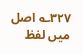۳۲۷؎ اصل میں لفظ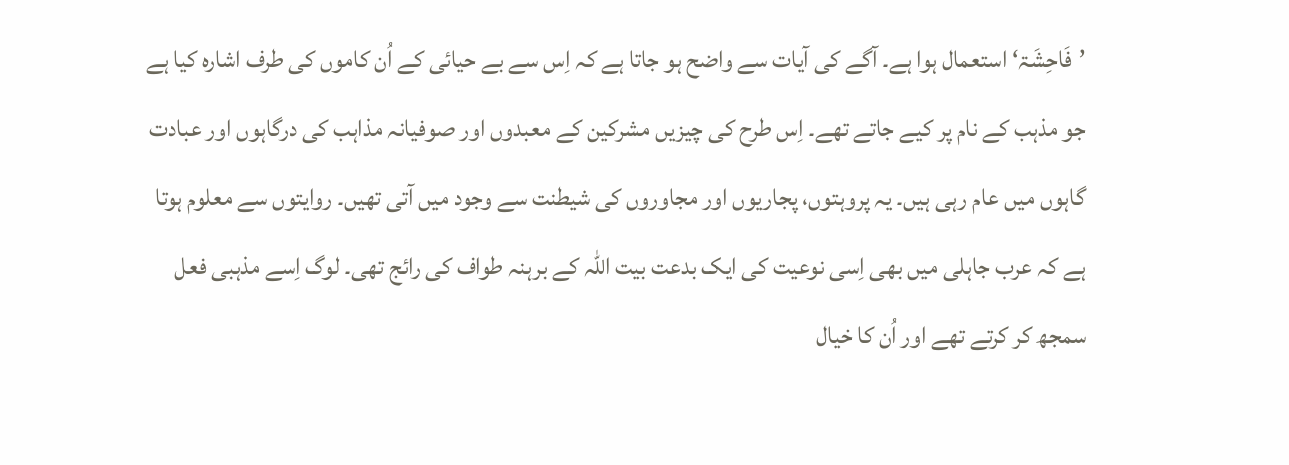’فَاحِشَۃ‘ استعمال ہوا ہے۔ آگے کی آیات سے واضح ہو جاتا ہے کہ اِس سے بے حیائی کے اُن کاموں کی طرف اشارہ کیا ہے جو مذہب کے نام پر کیے جاتے تھے۔ اِس طرح کی چیزیں مشرکین کے معبدوں اور صوفیانہ مذاہب کی درگاہوں اور عبادت گاہوں میں عام رہی ہیں۔ یہ پروہتوں، پجاریوں اور مجاوروں کی شیطنت سے وجود میں آتی تھیں۔ روایتوں سے معلوم ہوتا ہے کہ عرب جاہلی میں بھی اِسی نوعیت کی ایک بدعت بیت اللہ کے برہنہ طواف کی رائج تھی۔ لوگ اِسے مذہبی فعل سمجھ کر کرتے تھے اور اُن کا خیال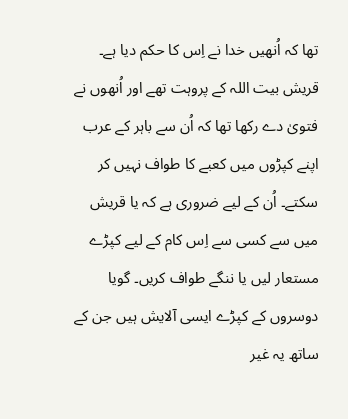تھا کہ اُنھیں خدا نے اِس کا حکم دیا ہے۔ قریش بیت اللہ کے پروہت تھے اور اُنھوں نے فتویٰ دے رکھا تھا کہ اُن سے باہر کے عرب اپنے کپڑوں میں کعبے کا طواف نہیں کر سکتے۔ اُن کے لیے ضروری ہے کہ یا قریش میں سے کسی سے اِس کام کے لیے کپڑے مستعار لیں یا ننگے طواف کریں۔ گویا دوسروں کے کپڑے ایسی آلایش ہیں جن کے ساتھ یہ غیر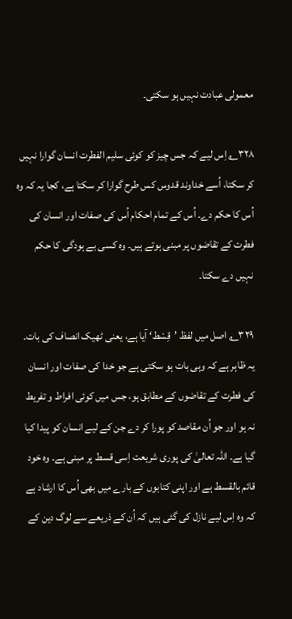معمولی عبادت نہیں ہو سکتی۔

۳۲۸؎ اِس لیے کہ جس چیز کو کوئی سلیم الفطرت انسان گوارا نہیں کر سکتا، اُسے خداوند قدوس کس طرح گوارا کر سکتا ہے، کجا یہ کہ وہ اُس کا حکم دے۔ اُس کے تمام احکام اُس کی صفات اور انسان کی فطرت کے تقاضوں پر مبنی ہوتے ہیں۔ وہ کسی بے ہودگی کا حکم نہیں دے سکتا۔

۳۲۹؎ اصل میں لفظ ’قِسْط‘ آیا ہے، یعنی ٹھیک انصاف کی بات۔ یہ ظاہر ہے کہ وہی بات ہو سکتی ہے جو خدا کی صفات اور انسان کی فطرت کے تقاضوں کے مطابق ہو، جس میں کوئی افراط و تفریط نہ ہو اور جو اُن مقاصد کو پورا کر دے جن کے لیے انسان کو پیدا کیا گیا ہے۔ اللہ تعالیٰ کی پوری شریعت اِسی قسط پر مبنی ہے۔ وہ خود قائم بالقسط ہے اور اپنی کتابوں کے بارے میں بھی اُس کا ارشاد ہے کہ وہ اِس لیے نازل کی گئی ہیں کہ اُن کے ذریعے سے لوگ دین کے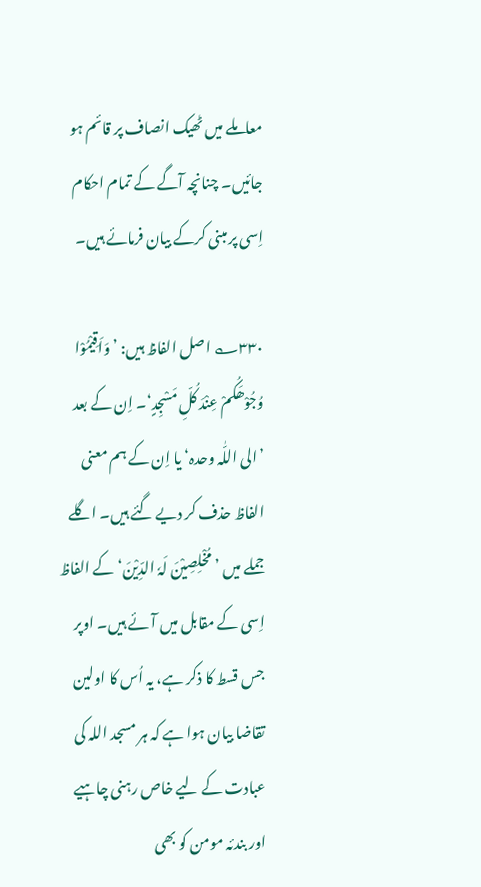معاملے میں ٹھیک انصاف پر قائم ہو جائیں۔ چنانچہ آگے کے تمام احکام اِسی پر مبنی کرکے بیان فرمائے ہیں۔

۳۳۰؎ اصل الفاظ ہیں: ’وَاَقِیْمُوْا وُجُوْھَکُمْ عِنْدَ کُلِّ مَسْجِدٍ‘۔ اِن کے بعد ’الی اللّٰہ وحدہ‘ یا اِن کے ہم معنی الفاظ حذف کر دیے گئے ہیں۔ اگلے جملے میں ’مُخْلِصِیْنَ لَہٗ الدِّیْنَ‘کے الفاظ اِسی کے مقابل میں آئے ہیں۔ اوپر جس قسط کا ذکر ہے، یہ اُس کا اولین تقاضا بیان ہوا ہے کہ ہر مسجد اللہ کی عبادت کے لیے خاص رہنی چاہیے اور بندئہ مومن کو بھی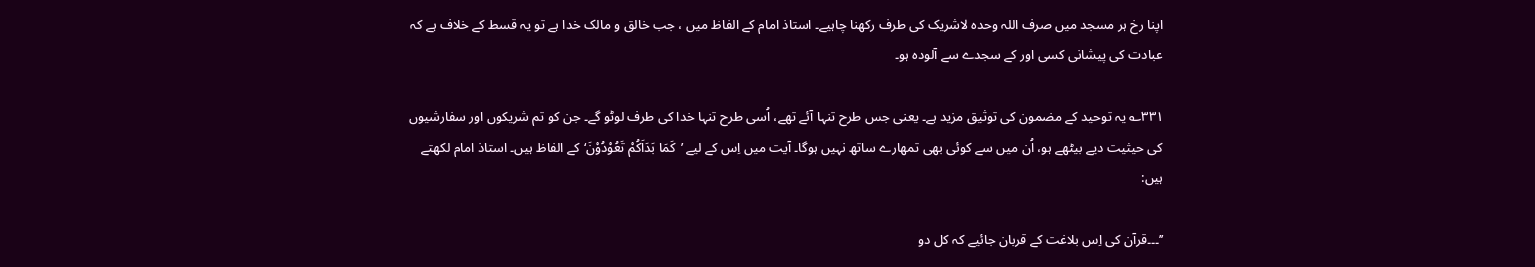اپنا رخ ہر مسجد میں صرف اللہ وحدہ لاشریک کی طرف رکھنا چاہیے۔ استاذ امام کے الفاظ میں ، جب خالق و مالک خدا ہے تو یہ قسط کے خلاف ہے کہ عبادت کی پیشانی کسی اور کے سجدے سے آلودہ ہو۔

۳۳۱؎ یہ توحید کے مضمون کی توثیق مزید ہے۔ یعنی جس طرح تنہا آئے تھے، اُسی طرح تنہا خدا کی طرف لوٹو گے۔ جن کو تم شریکوں اور سفارشیوں کی حیثیت دیے بیٹھے ہو، اُن میں سے کوئی بھی تمھارے ساتھ نہیں ہوگا۔ آیت میں اِس کے لیے ’کَمَا بَدَاَکُمْ تَعُوْدُوْنَ‘کے الفاظ ہیں۔ استاذ امام لکھتے ہیں:

’’۔۔۔قرآن کی اِس بلاغت کے قربان جائیے کہ کل دو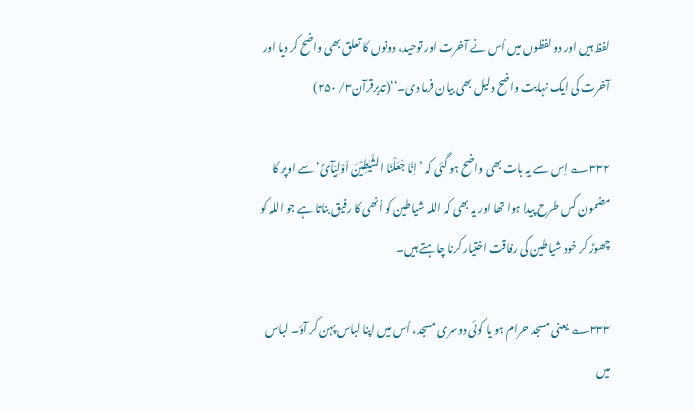لفظ ہیں اور دو لفظوں میں اُس نے آخرت اور توحید، دونوں کا تعلق بھی واضح کر دیا اور آخرت کی ایک نہایت واضح دلیل بھی بیان فرما دی۔‘‘(تدبرقرآن۳/ ۲۵۰)

۳۳۲؎ اِس سے یہ بات بھی واضح ہو گئی کہ ’اِنَّا جَعَلْنَا الشَّیٰطِیْنَ اَوْلِیَآئَ‘ سے اوپر کا مضمون کس طرح پیدا ہوا تھا اور یہ بھی کہ اللہ شیاطین کو اُنھی کا رفیق بناتا ہے جو اللہ کو چھوڑ کر خود شیاطین کی رفاقت اختیار کرنا چاہتے ہیں۔

۳۳۳؎ یعنی مسجد حرام ہو یا کوئی دوسری مسجد، اُس میں اپنا لباس پہن کر آؤ۔ لباس میں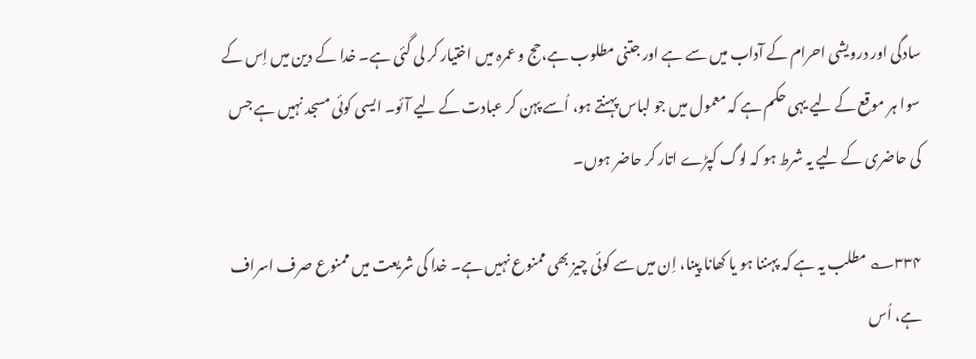سادگی اور درویشی احرام کے آداب میں سے ہے اور جتنی مطلوب ہے،حج و عمرہ میں اختیار کر لی گئی ہے۔ خدا کے دین میں اِس کے سوا ہر موقع کے لیے یہی حکم ہے کہ معمول میں جو لباس پہنتے ہو، اُسے پہن کر عبادت کے لیے آئو۔ ایسی کوئی مسجد نہیں ہے جس کی حاضری کے لیے یہ شرط ہو کہ لوگ کپڑے اتار کر حاضر ہوں۔

۳۳۴؎ مطلب یہ ہے کہ پہننا ہو یا کھانا پینا، اِن میں سے کوئی چیز بھی ممنوع نہیں ہے۔ خدا کی شریعت میں ممنوع صرف اسراف ہے، اُس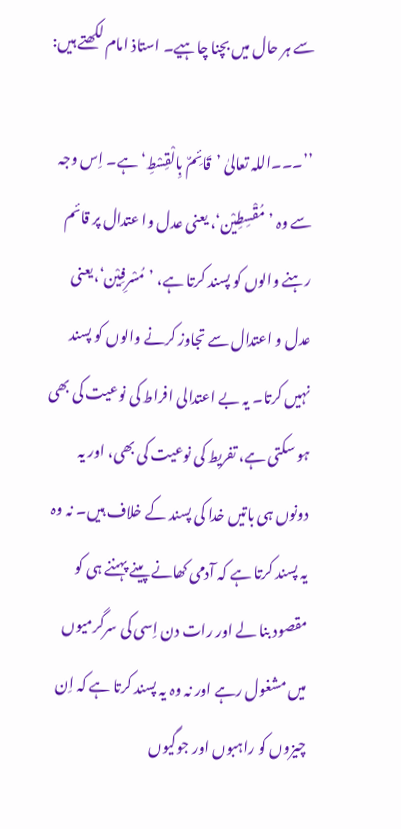سے ہر حال میں بچنا چاہیے۔ استاذ امام لکھتے ہیں:

’’۔۔۔اللہ تعالیٰ ’قَائِمٌ بِالْقِسْطِ‘ ہے۔ اِس وجہ سے وہ ’مُقْسِطِیْن‘، یعنی عدل وا عتدال پر قائم رہنے والوں کو پسند کرتا ہے، ’مُسْرِفِیْن‘،یعنی عدل و اعتدال سے تجاوز کرنے والوں کو پسند نہیں کرتا۔ یہ بے اعتدالی افراط کی نوعیت کی بھی ہو سکتی ہے، تفریط کی نوعیت کی بھی، اور یہ دونوں ہی باتیں خدا کی پسند کے خلاف ہیں۔ نہ وہ یہ پسند کرتا ہے کہ آدمی کھانے پینے پہننے ہی کو مقصود بنا لے اور رات دن اِسی کی سرگرمیوں میں مشغول رہے اور نہ وہ یہ پسند کرتا ہے کہ اِن چیزوں کو راہبوں اور جوگیوں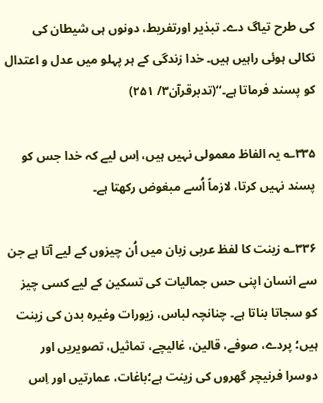کی طرح تیاگ دے۔ تبذیر اورتفریط، دونوں ہی شیطان کی نکالی ہوئی راہیں ہیں۔ خدا زندگی کے ہر پہلو میں عدل و اعتدال کو پسند فرماتا ہے۔‘‘(تدبرقرآن۳/ ۲۵۱)

۳۳۵؎ یہ الفاظ معمولی نہیں ہیں، اِس لیے کہ خدا جس کو پسند نہیں کرتا، لازماً اُسے مبغوض رکھتا ہے۔

۳۳۶؎ زینت کا لفظ عربی زبان میں اُن چیزوں کے لیے آتا ہے جن سے انسان اپنی حس جمالیات کی تسکین کے لیے کسی چیز کو سجاتا بناتا ہے۔ چنانچہ لباس، زیورات وغیرہ بدن کی زینت ہیں؛ پردے، صوفے، قالین، غالیچے، تماثیل، تصویریں اور دوسرا فرنیچر گھروں کی زینت ہے؛باغات، عمارتیں اور اِس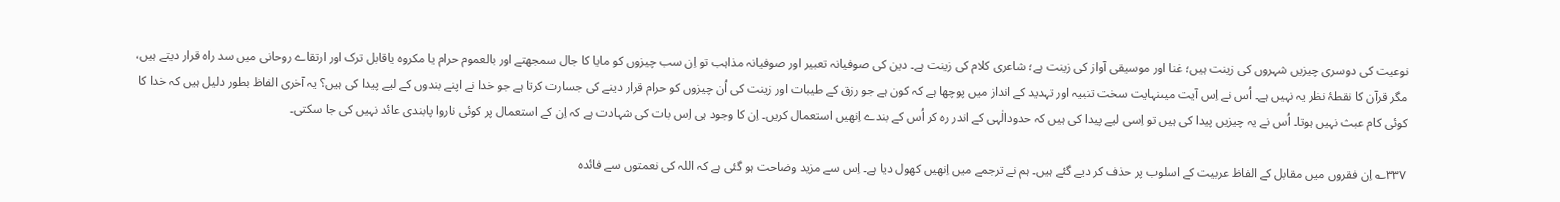نوعیت کی دوسری چیزیں شہروں کی زینت ہیں؛ غنا اور موسیقی آواز کی زینت ہے؛ شاعری کلام کی زینت ہے۔ دین کی صوفیانہ تعبیر اور صوفیانہ مذاہب تو اِن سب چیزوں کو مایا کا جال سمجھتے اور بالعموم حرام یا مکروہ یاقابل ترک اور ارتقاے روحانی میں سد راہ قرار دیتے ہیں، مگر قرآن کا نقطۂ نظر یہ نہیں ہے۔ اُس نے اِس آیت میںنہایت سخت تنبیہ اور تہدید کے انداز میں پوچھا ہے کہ کون ہے جو رزق کے طیبات اور زینت کی اُن چیزوں کو حرام قرار دینے کی جسارت کرتا ہے جو خدا نے اپنے بندوں کے لیے پیدا کی ہیں؟ یہ آخری الفاظ بطور دلیل ہیں کہ خدا کا کوئی کام عبث نہیں ہوتا۔ اُس نے یہ چیزیں پیدا کی ہیں تو اِسی لیے پیدا کی ہیں کہ حدودالٰہی کے اندر رہ کر اُس کے بندے اِنھیں استعمال کریں۔ اِن کا وجود ہی اِس بات کی شہادت ہے کہ اِن کے استعمال پر کوئی ناروا پابندی عائد نہیں کی جا سکتی۔

۳۳۷؎ اِن فقروں میں مقابل کے الفاظ عربیت کے اسلوب پر حذف کر دیے گئے ہیں۔ ہم نے ترجمے میں اِنھیں کھول دیا ہے۔ اِس سے مزید وضاحت ہو گئی ہے کہ اللہ کی نعمتوں سے فائدہ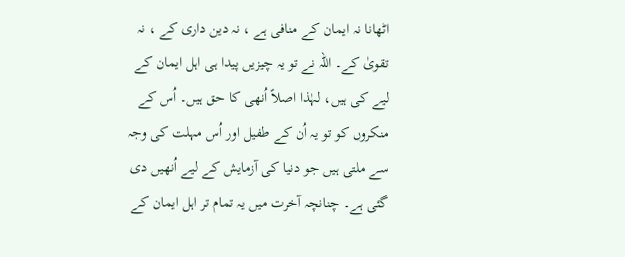اٹھانا نہ ایمان کے منافی ہے ، نہ دین داری کے ، نہ تقویٰ کے۔ اللہ نے تو یہ چیزیں پیدا ہی اہل ایمان کے لیے کی ہیں، لہٰذا اصلاً اُنھی کا حق ہیں۔ اُس کے منکروں کو تو یہ اُن کے طفیل اور اُس مہلت کی وجہ سے ملتی ہیں جو دنیا کی آزمایش کے لیے اُنھیں دی گئی ہے۔ چنانچہ آخرت میں یہ تمام تر اہل ایمان کے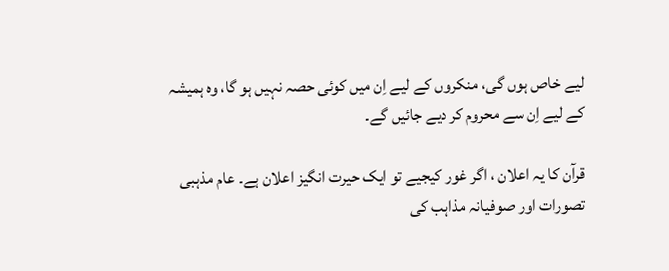لیے خاص ہوں گی، منکروں کے لیے اِن میں کوئی حصہ نہیں ہو گا، وہ ہمیشہ کے لیے اِن سے محروم کر دیے جائیں گے۔

قرآن کا یہ اعلان ، اگر غور کیجیے تو ایک حیرت انگیز اعلان ہے۔ عام مذہبی تصورات اور صوفیانہ مذاہب کی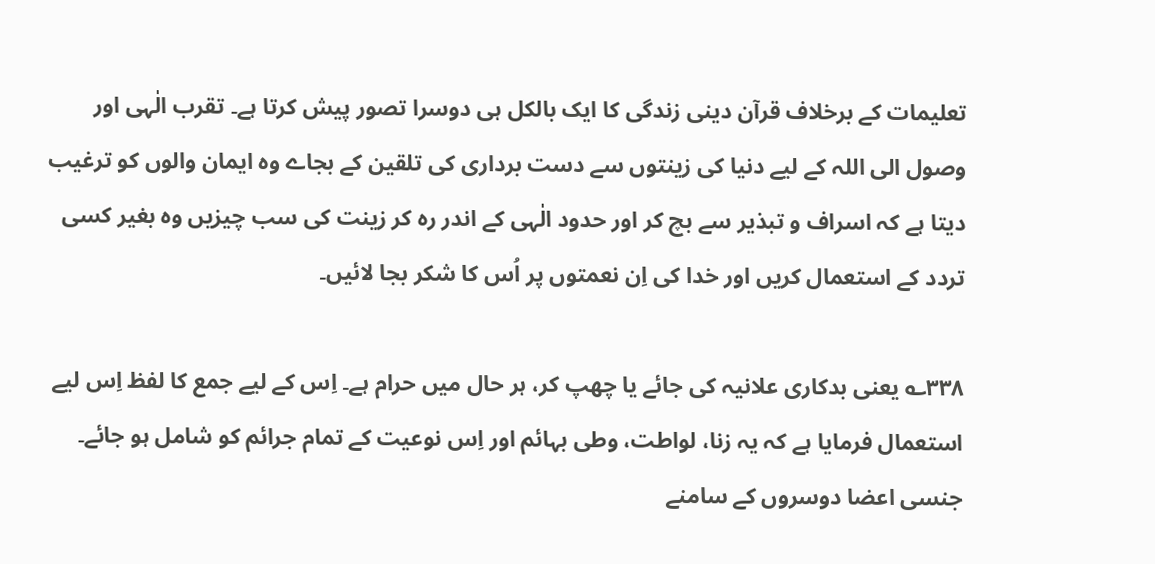تعلیمات کے برخلاف قرآن دینی زندگی کا ایک بالکل ہی دوسرا تصور پیش کرتا ہے۔ تقرب الٰہی اور وصول الی اللہ کے لیے دنیا کی زینتوں سے دست برداری کی تلقین کے بجاے وہ ایمان والوں کو ترغیب دیتا ہے کہ اسراف و تبذیر سے بچ کر اور حدود الٰہی کے اندر رہ کر زینت کی سب چیزیں وہ بغیر کسی تردد کے استعمال کریں اور خدا کی اِن نعمتوں پر اُس کا شکر بجا لائیں۔

۳۳۸؎ یعنی بدکاری علانیہ کی جائے یا چھپ کر، ہر حال میں حرام ہے۔ اِس کے لیے جمع کا لفظ اِس لیے استعمال فرمایا ہے کہ یہ زنا، لواطت، وطی بہائم اور اِس نوعیت کے تمام جرائم کو شامل ہو جائے۔ جنسی اعضا دوسروں کے سامنے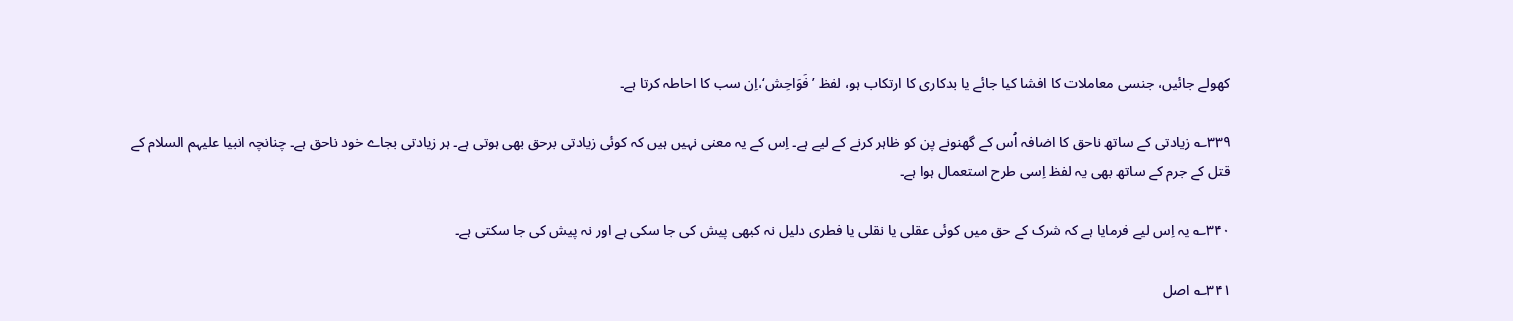کھولے جائیں، جنسی معاملات کا افشا کیا جائے یا بدکاری کا ارتکاب ہو، لفظ ’فَوَاحِش‘،اِن سب کا احاطہ کرتا ہے۔

۳۳۹؎ زیادتی کے ساتھ ناحق کا اضافہ اُس کے گھنونے پن کو ظاہر کرنے کے لیے ہے۔ اِس کے یہ معنی نہیں ہیں کہ کوئی زیادتی برحق بھی ہوتی ہے۔ ہر زیادتی بجاے خود ناحق ہے۔ چنانچہ انبیا علیہم السلام کے قتل کے جرم کے ساتھ بھی یہ لفظ اِسی طرح استعمال ہوا ہے۔

۳۴۰؎ یہ اِس لیے فرمایا ہے کہ شرک کے حق میں کوئی عقلی یا نقلی یا فطری دلیل نہ کبھی پیش کی جا سکی ہے اور نہ پیش کی جا سکتی ہے۔

۳۴۱؎ اصل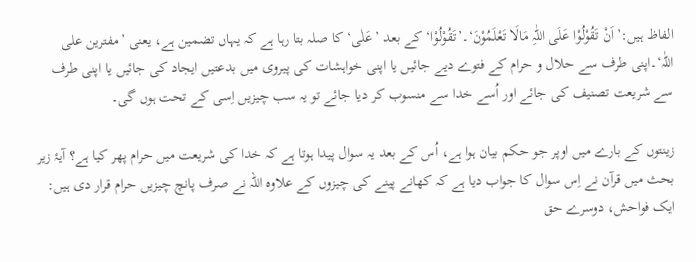الفاظ ہیں:’اَنْ تَقُوْلُوْا عَلَی اللّٰہِ مَالَا تَعْلَمُوْنَ‘۔’تَقُوْلُوْا‘ کے بعد ’عَلٰی‘ کا صلہ بتا رہا ہے کہ یہاں تضمین ہے، یعنی ’مفترین علی اللّٰہ‘۔اپنی طرف سے حلال و حرام کے فتوے دیے جائیں یا اپنی خواہشات کی پیروی میں بدعتیں ایجاد کی جائیں یا اپنی طرف سے شریعت تصنیف کی جائے اور اُسے خدا سے منسوب کر دیا جائے تو یہ سب چیزیں اِسی کے تحت ہوں گی۔

زینتوں کے بارے میں اوپر جو حکم بیان ہوا ہے، اُس کے بعد یہ سوال پیدا ہوتا ہے کہ خدا کی شریعت میں حرام پھر کیا ہے؟ آیۂ زیر بحث میں قرآن نے اِس سوال کا جواب دیا ہے کہ کھانے پینے کی چیزوں کے علاوہ اللہ نے صرف پانچ چیزیں حرام قرار دی ہیں: ایک فواحش، دوسرے حق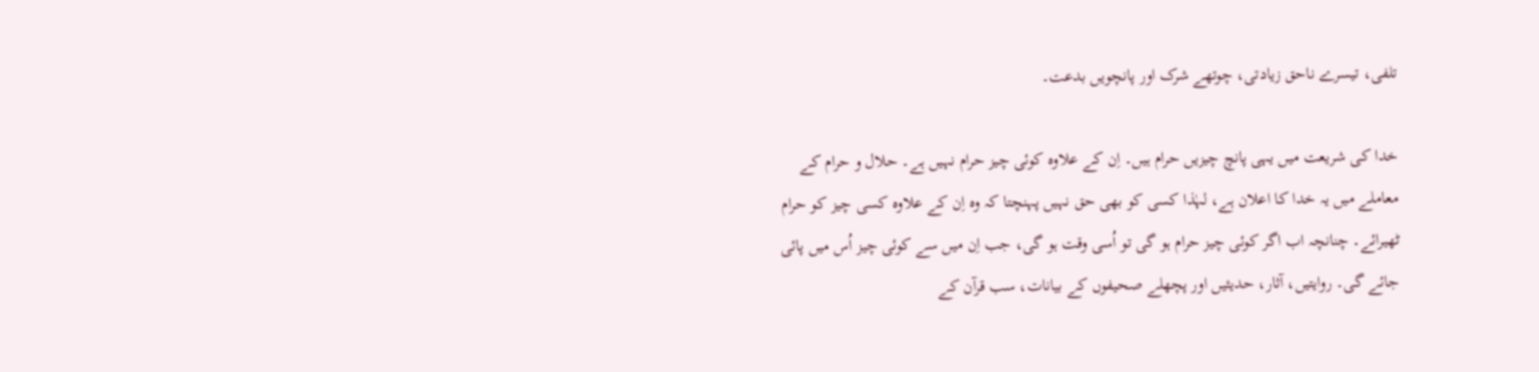تلفی، تیسرے ناحق زیادتی، چوتھے شرک اور پانچویں بدعت۔

خدا کی شریعت میں یہی پانچ چیزیں حرام ہیں۔ اِن کے علاوہ کوئی چیز حرام نہیں ہے۔ حلال و حرام کے معاملے میں یہ خدا کا اعلان ہے، لہٰذا کسی کو بھی حق نہیں پہنچتا کہ وہ اِن کے علاوہ کسی چیز کو حرام ٹھیرائے۔ چنانچہ اب اگر کوئی چیز حرام ہو گی تو اُسی وقت ہو گی، جب اِن میں سے کوئی چیز اُس میں پائی جائے گی۔ روایتیں، آثار، حدیثیں اور پچھلے صحیفوں کے بیانات، سب قرآن کے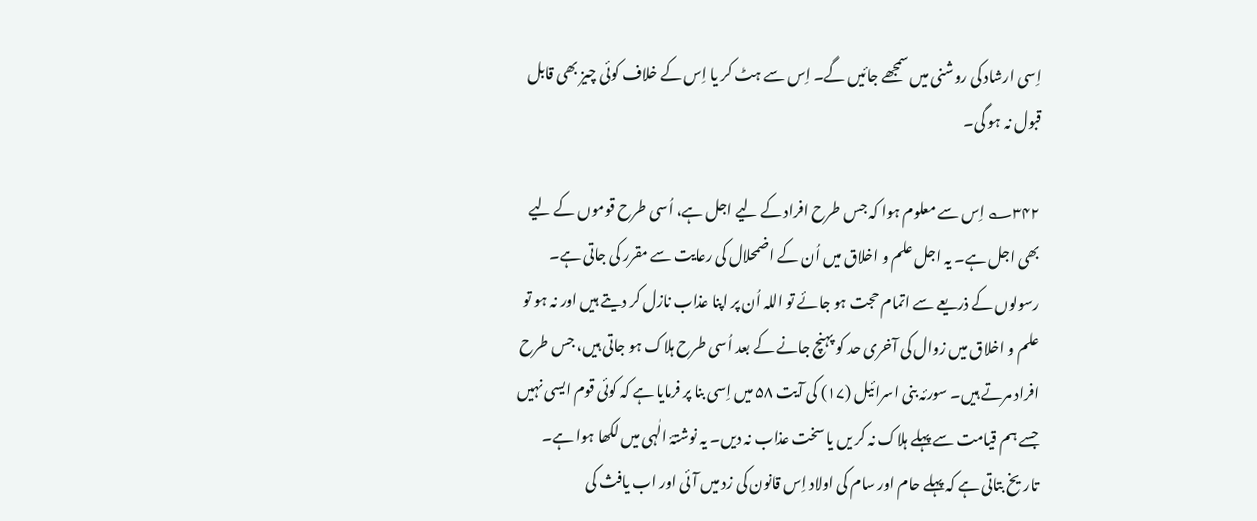اِسی ارشاد کی روشنی میں سمجھے جائیں گے۔ اِس سے ہٹ کر یا اِس کے خلاف کوئی چیز بھی قابل قبول نہ ہو گی۔

۳۴۲؎ اِس سے معلوم ہوا کہ جس طرح افراد کے لیے اجل ہے، اُسی طرح قوموں کے لیے بھی اجل ہے۔ یہ اجل علم و اخلاق میں اُن کے اضمحلال کی رعایت سے مقرر کی جاتی ہے۔ رسولوں کے ذریعے سے اتمام حجت ہو جائے تو اللہ اُن پر اپنا عذاب نازل کر دیتے ہیں اور نہ ہو تو علم و اخلاق میں زوال کی آخری حد کو پہنچ جانے کے بعد اُسی طرح ہلاک ہو جاتی ہیں، جس طرح افراد مرتے ہیں۔ سورئہ بنی اسرائیل (۱۷) کی آیت ۵۸ میں اِسی بنا پر فرمایا ہے کہ کوئی قوم ایسی نہیں جسے ہم قیامت سے پہلے ہلاک نہ کر یں یا سخت عذاب نہ دیں۔ یہ نوشتۂ الٰہی میں لکھا ہوا ہے۔ تاریخ بتاتی ہے کہ پہلے حام اور سام کی اولاد اِس قانون کی زد میں آئی اور اب یافث کی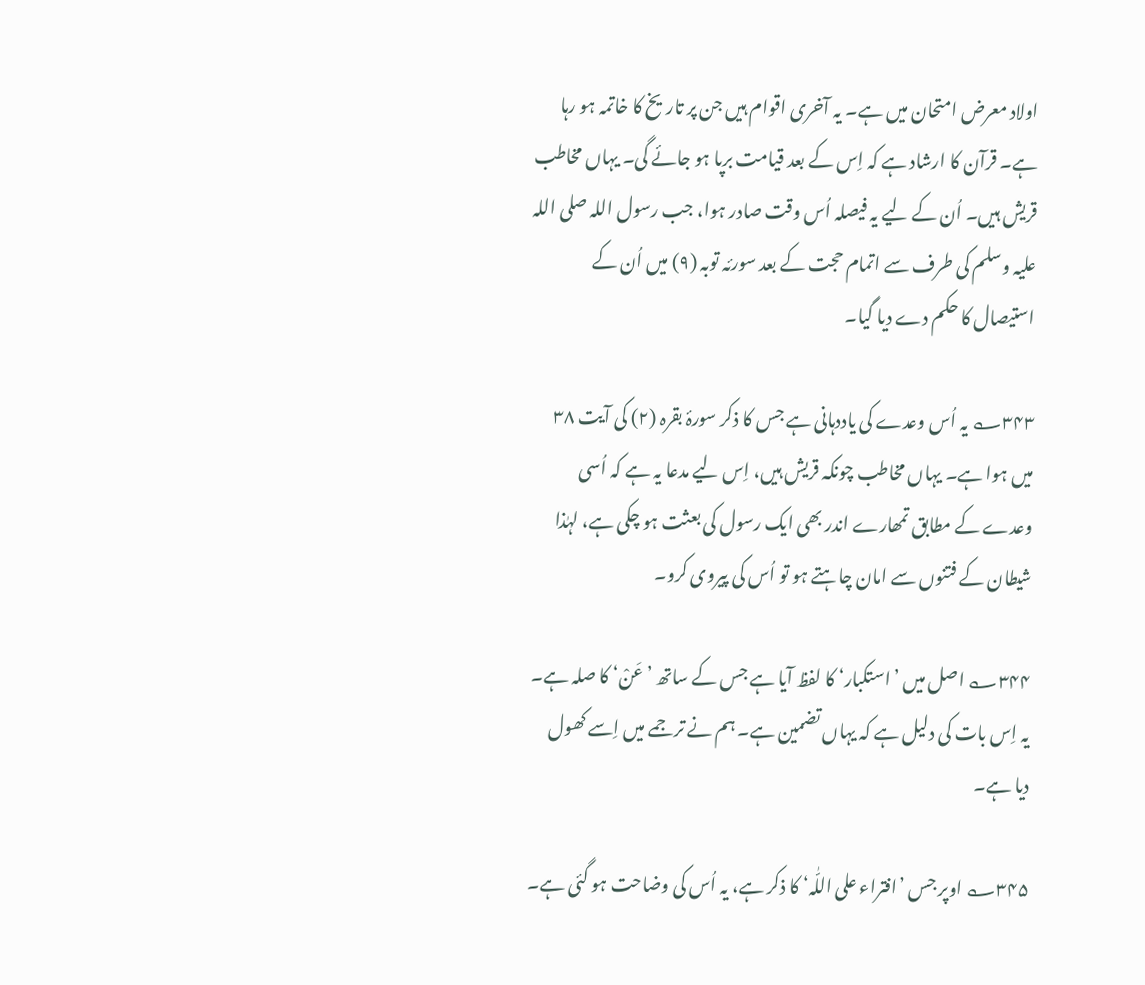اولاد معرض امتحان میں ہے۔ یہ آخری اقوام ہیں جن پر تاریخ کا خاتمہ ہو رہا ہے۔ قرآن کا ارشاد ہے کہ اِس کے بعد قیامت برپا ہو جائے گی۔ یہاں مخاطب قریش ہیں۔ اُن کے لیے یہ فیصلہ اُس وقت صادر ہوا، جب رسول اللہ صلی اللہ علیہ وسلم کی طرف سے اتمام حجت کے بعد سورئہ توبہ (۹) میں اُن کے استیصال کا حکم دے دیا گیا۔

۳۴۳؎ یہ اُس وعدے کی یاددہانی ہے جس کا ذکر سورۂ بقرہ (۲) کی آیت ۳۸ میں ہوا ہے۔ یہاں مخاطب چونکہ قریش ہیں، اِس لیے مدعا یہ ہے کہ اُسی وعدے کے مطابق تمھارے اندر بھی ایک رسول کی بعثت ہو چکی ہے، لہٰذا شیطان کے فتنوں سے امان چاہتے ہو تو اُس کی پیروی کرو۔

۳۴۴؎ اصل میں ’استکبار‘ کا لفظ آیا ہے جس کے ساتھ ’عَنْ‘ کا صلہ ہے۔ یہ اِس بات کی دلیل ہے کہ یہاں تضمین ہے۔ ہم نے ترجمے میں اِسے کھول دیا ہے۔

۳۴۵؎ اوپر جس ’افتراء علی اللّٰہ‘ کا ذکر ہے، یہ اُس کی وضاحت ہو گئی ہے۔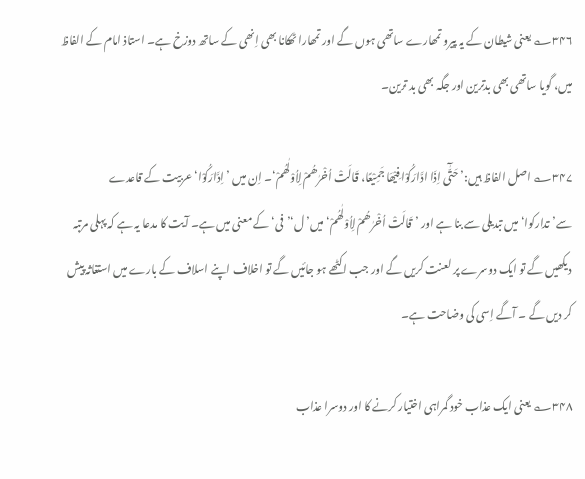۳۴۶؎ یعنی شیطان کے یہ پیرو تمھارے ساتھی ہوں گے اور تمھارا ٹھکانا بھی اِنھی کے ساتھ دوزخ ہے۔ استاذ امام کے الفاظ میں، گویا ساتھی بھی بدترین اور جگہ بھی بد ترین۔

۳۴۷؎ اصل الفاظ ہیں:’حَتّٰٓی اِذَا ادَّارَکُوْا فِیْھَا جَمِیْعًا، قَالَتْ اُخْرٰھُمْ لِاُوْلٰھُمْ‘۔ اِن میں ’اِدَّارَکُوْا‘ عربیت کے قاعدے سے’تدارکوا‘میں تبدیلی سے بنا ہے اور ’قَالَتْ اُخْرٰھُمْ لِاُوْلٰھُمْ‘ میں’ل‘’فی‘کے معنی میں ہے۔ آیت کا مدعا یہ ہے کہ پہلی مرتبہ دیکھیں گے تو ایک دوسرے پر لعنت کریں گے اور جب اکٹھے ہو جائیں گے تو اخلاف اپنے اسلاف کے بارے میں استغاثہ پیش کر دیں گے ۔ آگے اِسی کی وضاحت ہے۔

۳۴۸؎ یعنی ایک عذاب خود گمراہی اختیار کرنے کا اور دوسرا عذاب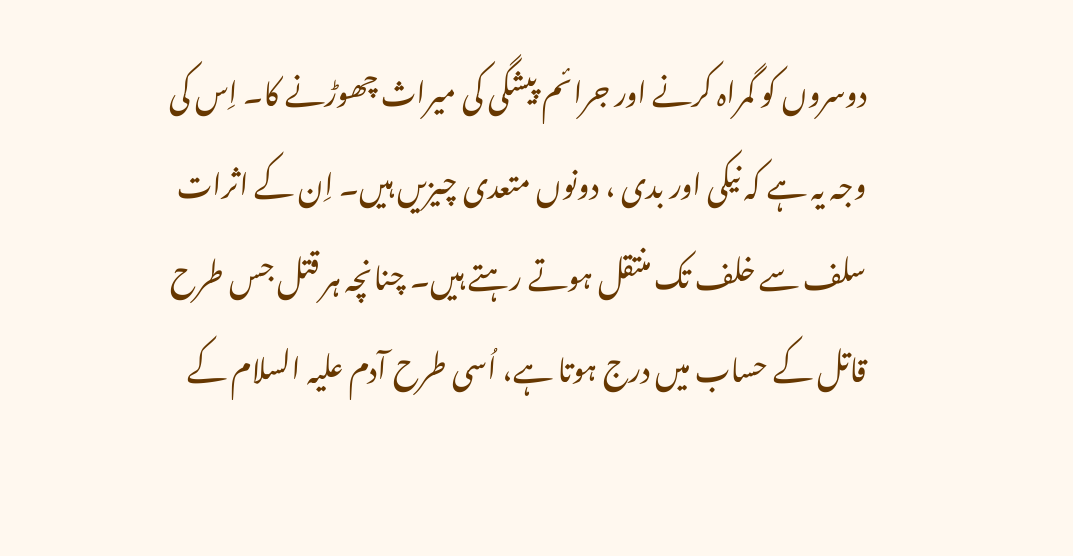دوسروں کو گمراہ کرنے اور جرائم پیشگی کی میراث چھوڑنے کا۔ اِس کی وجہ یہ ہے کہ نیکی اور بدی ، دونوں متعدی چیزیں ہیں۔ اِن کے اثرات سلف سے خلف تک منتقل ہوتے رہتے ہیں۔ چنانچہ ہر قتل جس طرح قاتل کے حساب میں درج ہوتا ہے، اُسی طرح آدم علیہ السلام کے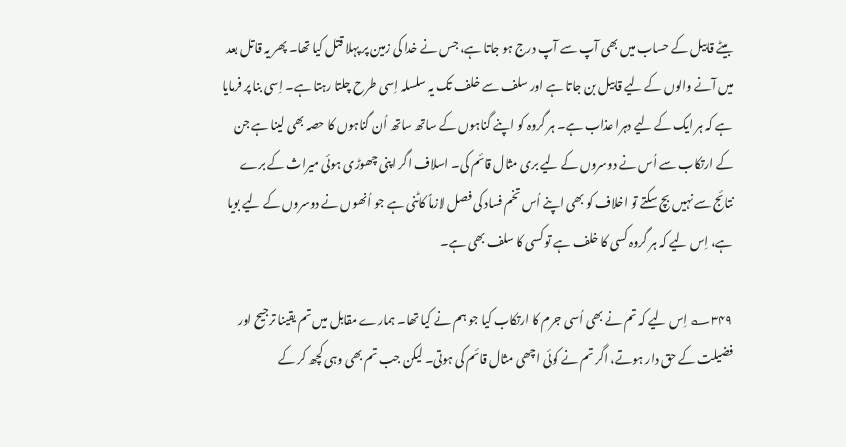بیٹے قابیل کے حساب میں بھی آپ سے آپ درج ہو جاتا ہے، جس نے خدا کی زمین پر پہلا قتل کیا تھا۔ پھر یہ قاتل بعد میں آنے والوں کے لیے قابیل بن جاتا ہے اور سلف سے خلف تک یہ سلسلہ اِسی طرح چلتا رہتا ہے۔ اِسی بنا پر فرمایا ہے کہ ہر ایک کے لیے دہرا عذاب ہے۔ ہر گروہ کو اپنے گناہوں کے ساتھ ساتھ اُن گناہوں کا حصہ بھی لینا ہے جن کے ارتکاب سے اُس نے دوسروں کے لیے بری مثال قائم کی۔ اسلاف اگر اپنی چھوڑی ہوئی میراث کے برے نتائج سے نہیں بچ سکتے تو اخلاف کو بھی اپنے اُس تخم فساد کی فصل لازماً کاٹنی ہے جو اُنھوں نے دوسروں کے لیے بویا ہے، اِس لیے کہ ہر گروہ کسی کا خلف ہے تو کسی کا سلف بھی ہے۔

۳۴۹؎ اِس لیے کہ تم نے بھی اُسی جرم کا ارتکاب کیا جو ہم نے کیا تھا۔ ہمارے مقابل میں تم یقینا ترجیح اور فضیلت کے حق دار ہوتے، اگر تم نے کوئی اچھی مثال قائم کی ہوتی۔ لیکن جب تم بھی وہی کچھ کر کے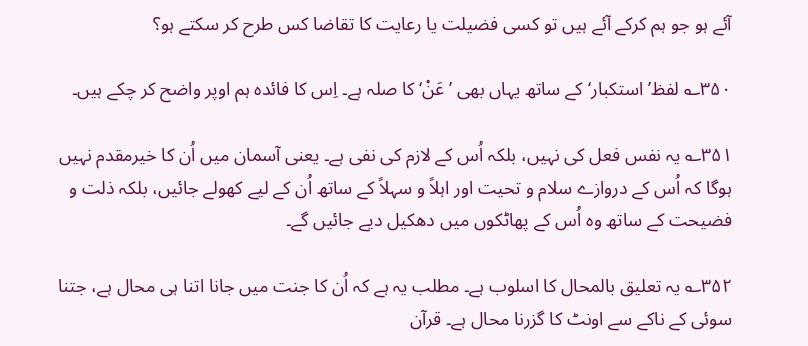آئے ہو جو ہم کرکے آئے ہیں تو کسی فضیلت یا رعایت کا تقاضا کس طرح کر سکتے ہو؟

۳۵۰؎ لفظ’استکبار‘کے ساتھ یہاں بھی ’عَنْ‘ کا صلہ ہے۔ اِس کا فائدہ ہم اوپر واضح کر چکے ہیں۔

۳۵۱؎ یہ نفس فعل کی نہیں، بلکہ اُس کے لازم کی نفی ہے۔ یعنی آسمان میں اُن کا خیرمقدم نہیں ہوگا کہ اُس کے دروازے سلام و تحیت اور اہلاً و سہلاً کے ساتھ اُن کے لیے کھولے جائیں، بلکہ ذلت و فضیحت کے ساتھ وہ اُس کے پھاٹکوں میں دھکیل دیے جائیں گے۔

۳۵۲؎ یہ تعلیق بالمحال کا اسلوب ہے۔ مطلب یہ ہے کہ اُن کا جنت میں جانا اتنا ہی محال ہے، جتنا سوئی کے ناکے سے اونٹ کا گزرنا محال ہے۔ قرآن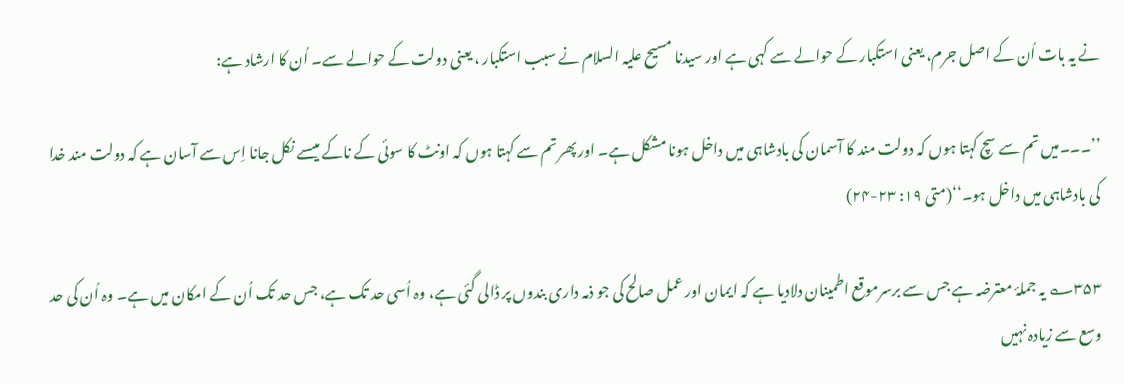نے یہ بات اُن کے اصل جرم، یعنی استکبار کے حوالے سے کہی ہے اور سیدنا مسیح علیہ السلام نے سبب استکبار ، یعنی دولت کے حوالے سے۔ اُن کا ارشاد ہے:

’’۔۔۔میں تم سے سچ کہتا ہوں کہ دولت مند کا آسمان کی بادشاہی میں داخل ہونا مشکل ہے۔ اور پھر تم سے کہتا ہوں کہ اونٹ کا سوئی کے ناکے میںسے نکل جانا اِس سے آسان ہے کہ دولت مند خدا کی بادشاہی میں داخل ہو۔‘‘(متی ۱۹: ۲۳-۲۴)

۳۵۳؎ یہ جملۂ معترضہ ہے جس سے برسرموقع اطمینان دلادیا ہے کہ ایمان اور عمل صالح کی جو ذمہ داری بندوں پر ڈالی گئی ہے، وہ اُسی حد تک ہے، جس حد تک اُن کے امکان میں ہے۔ وہ اُن کی حد وسع سے زیادہ نہیں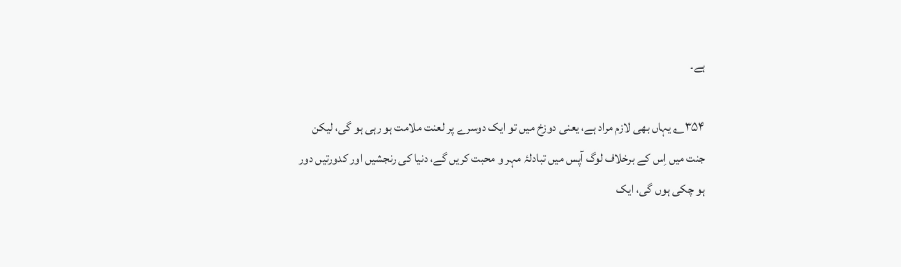ہے۔

۳۵۴؎ یہاں بھی لازم مراد ہے، یعنی دوزخ میں تو ایک دوسرے پر لعنت ملامت ہو رہی ہو گی، لیکن جنت میں اِس کے برخلاف لوگ آپس میں تبادلۂ مہر و محبت کریں گے، دنیا کی رنجشیں اور کدورتیں دور ہو چکی ہوں گی، ایک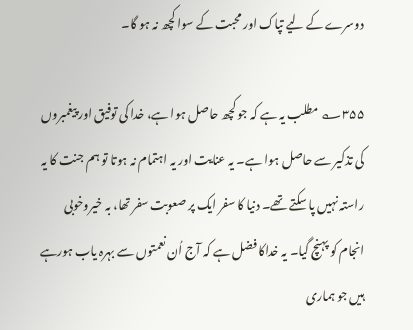دوسرے کے لیے تپاک اور محبت کے سوا کچھ نہ ہو گا۔

۳۵۵؎ مطلب یہ ہے کہ جو کچھ حاصل ہوا ہے، خدا کی توفیق اور پیغمبروں کی تذکیر سے حاصل ہوا ہے۔ یہ عنایت اور یہ اہتمام نہ ہوتا تو ہم جنت کا یہ راستہ نہیں پا سکتے تھے۔ دنیا کا سفر ایک پر صعوبت سفر تھا، بہ خیروخوبی انجام کو پہنچ گیا۔ یہ خداکا فضل ہے کہ آج اُن نعمتوں سے بہرہ یاب ہورہے ہیں جو ہماری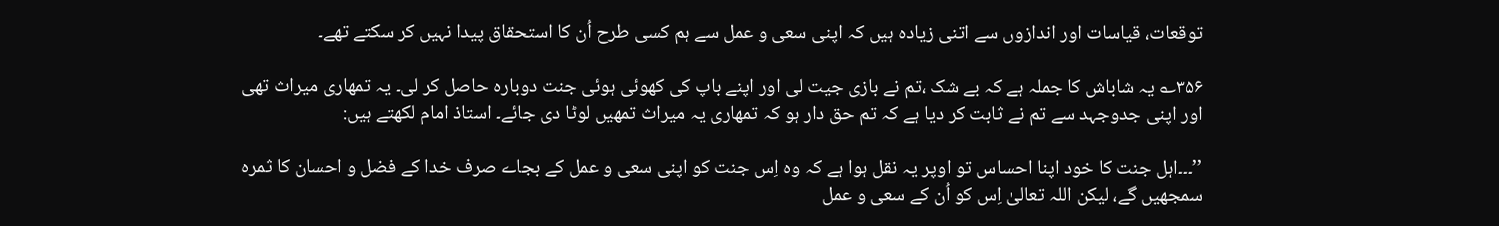توقعات، قیاسات اور اندازوں سے اتنی زیادہ ہیں کہ اپنی سعی و عمل سے ہم کسی طرح اُن کا استحقاق پیدا نہیں کر سکتے تھے۔

۳۵۶؎ یہ شاباش کا جملہ ہے کہ بے شک ،تم نے بازی جیت لی اور اپنے باپ کی کھوئی ہوئی جنت دوبارہ حاصل کر لی۔ یہ تمھاری میراث تھی اور اپنی جدوجہد سے تم نے ثابت کر دیا ہے کہ تم حق دار ہو کہ تمھاری یہ میراث تمھیں لوٹا دی جائے۔ استاذ امام لکھتے ہیں:

’’۔۔۔اہل جنت کا خود اپنا احساس تو اوپر یہ نقل ہوا ہے کہ وہ اِس جنت کو اپنی سعی و عمل کے بجاے صرف خدا کے فضل و احسان کا ثمرہ سمجھیں گے، لیکن اللہ تعالیٰ اِس کو اُن کے سعی و عمل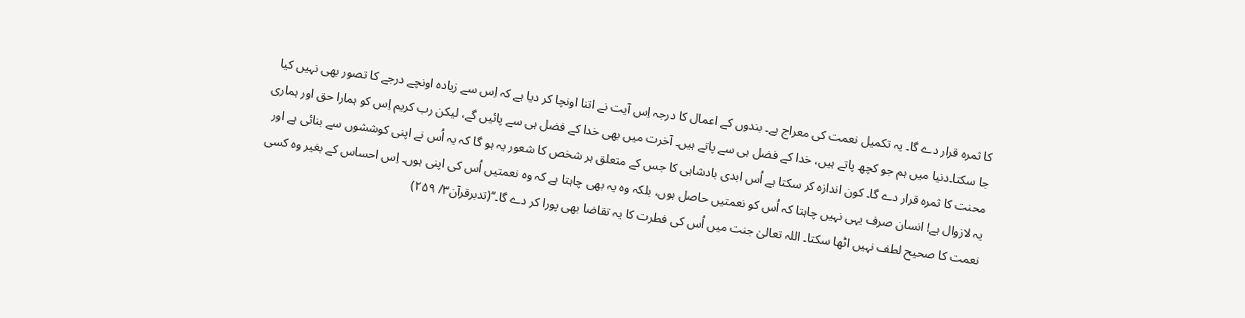کا ثمرہ قرار دے گا۔ یہ تکمیل نعمت کی معراج ہے۔ بندوں کے اعمال کا درجہ اِس آیت نے اتنا اونچا کر دیا ہے کہ اِس سے زیادہ اونچے درجے کا تصور بھی نہیں کیا جا سکتا۔دنیا میں ہم جو کچھ پاتے ہیں، خدا کے فضل ہی سے پاتے ہیں۔ آخرت میں بھی خدا کے فضل ہی سے پائیں گے، لیکن رب کریم اِس کو ہمارا حق اور ہماری محنت کا ثمرہ قرار دے گا۔ کون اندازہ کر سکتا ہے اُس ابدی بادشاہی کا جس کے متعلق ہر شخص کا شعور یہ ہو گا کہ یہ اُس نے اپنی کوششوں سے بنائی ہے اور یہ لازوال ہے! انسان صرف یہی نہیں چاہتا کہ اُس کو نعمتیں حاصل ہوں، بلکہ وہ یہ بھی چاہتا ہے کہ وہ نعمتیں اُس کی اپنی ہوں۔ اِس احساس کے بغیر وہ کسی نعمت کا صحیح لطف نہیں اٹھا سکتا۔ اللہ تعالیٰ جنت میں اُس کی فطرت کا یہ تقاضا بھی پورا کر دے گا۔‘‘(تدبرقرآن۳/ ۲۵۹)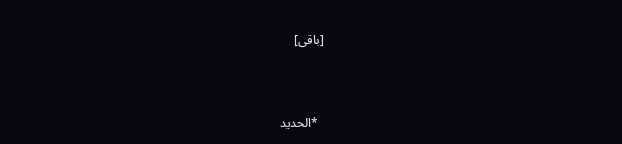[باقی]



  *الحدید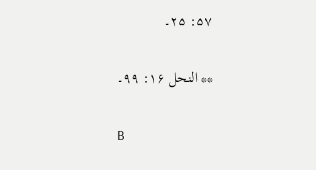۵۷: ۲۵۔

** النحل ۱۶: ۹۹۔

B